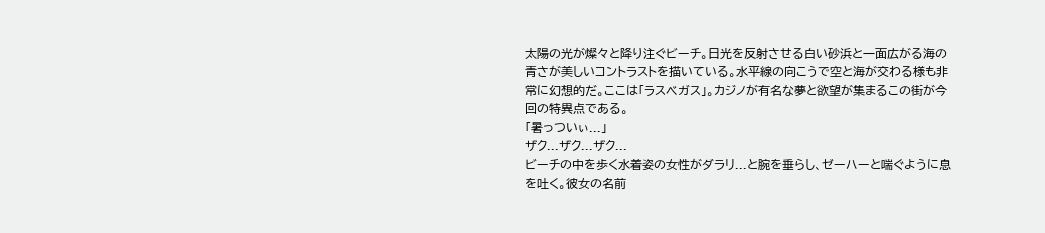太陽の光が燦々と降り注ぐビーチ。日光を反射させる白い砂浜と一面広がる海の青さが美しいコントラストを描いている。水平線の向こうで空と海が交わる様も非常に幻想的だ。ここは「ラスベガス」。カジノが有名な夢と欲望が集まるこの街が今回の特異点である。
「暑っついぃ...」
ザク...ザク...ザク...
ビーチの中を歩く水着姿の女性がダラリ...と腕を垂らし、ゼーハーと喘ぐように息を吐く。彼女の名前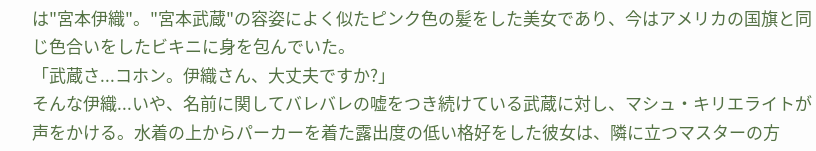は"宮本伊織"。"宮本武蔵"の容姿によく似たピンク色の髪をした美女であり、今はアメリカの国旗と同じ色合いをしたビキニに身を包んでいた。
「武蔵さ...コホン。伊織さん、大丈夫ですか?」
そんな伊織...いや、名前に関してバレバレの嘘をつき続けている武蔵に対し、マシュ・キリエライトが声をかける。水着の上からパーカーを着た露出度の低い格好をした彼女は、隣に立つマスターの方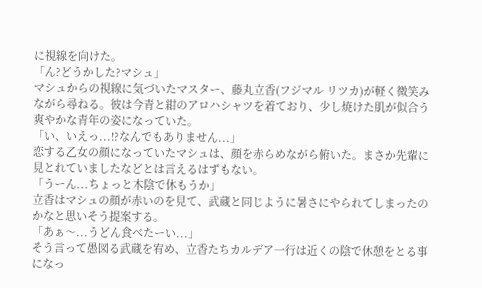に視線を向けた。
「ん?どうかした?マシュ」
マシュからの視線に気づいたマスター、藤丸立香(フジマル リツカ)が軽く微笑みながら尋ねる。彼は今青と紺のアロハシャツを着ており、少し焼けた肌が似合う爽やかな青年の姿になっていた。
「い、いえっ...!?なんでもありません...」
恋する乙女の顔になっていたマシュは、顔を赤らめながら俯いた。まさか先輩に見とれていましたなどとは言えるはずもない。
「うーん...ちょっと木陰で休もうか」
立香はマシュの顔が赤いのを見て、武蔵と同じように暑さにやられてしまったのかなと思いそう提案する。
「あぁ〜...うどん食べたーい...」
そう言って愚図る武蔵を宥め、立香たちカルデア一行は近くの陰で休憩をとる事になっ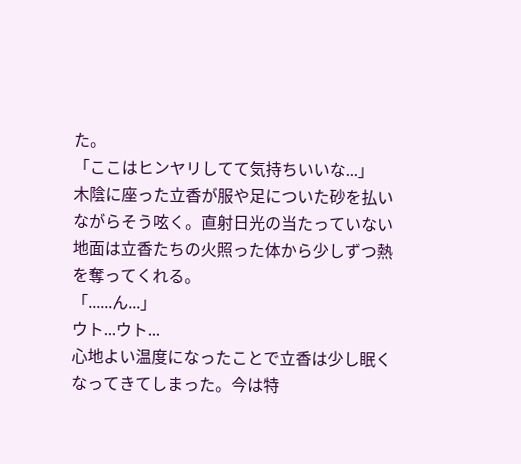た。
「ここはヒンヤリしてて気持ちいいな...」
木陰に座った立香が服や足についた砂を払いながらそう呟く。直射日光の当たっていない地面は立香たちの火照った体から少しずつ熱を奪ってくれる。
「......ん...」
ウト...ウト...
心地よい温度になったことで立香は少し眠くなってきてしまった。今は特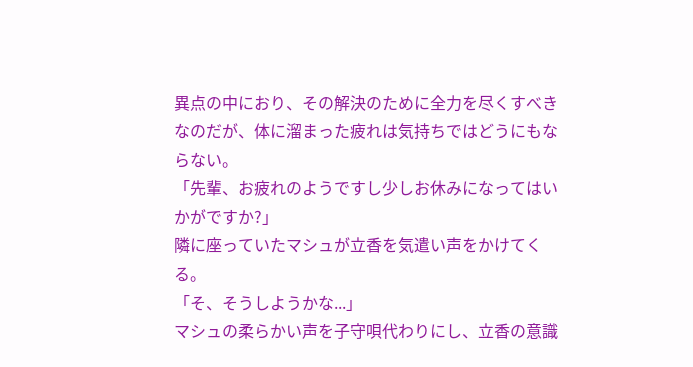異点の中におり、その解決のために全力を尽くすべきなのだが、体に溜まった疲れは気持ちではどうにもならない。
「先輩、お疲れのようですし少しお休みになってはいかがですか?」
隣に座っていたマシュが立香を気遣い声をかけてくる。
「そ、そうしようかな...」
マシュの柔らかい声を子守唄代わりにし、立香の意識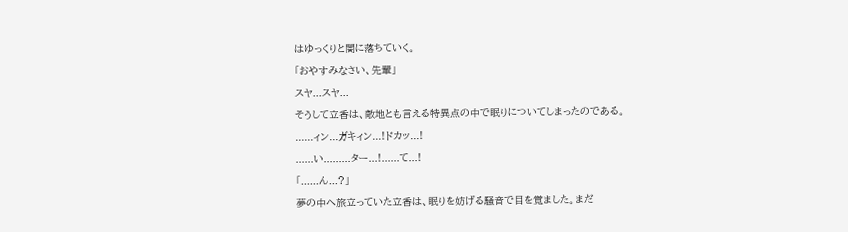はゆっくりと闇に落ちていく。
「おやすみなさい、先輩」
スヤ...スヤ...
そうして立香は、敵地とも言える特異点の中で眠りについてしまったのである。
......ィン...ガキィン...!ドカッ...!
......い.........ター...!......て...!
「......ん...?」
夢の中へ旅立っていた立香は、眠りを妨げる騒音で目を覚ました。まだ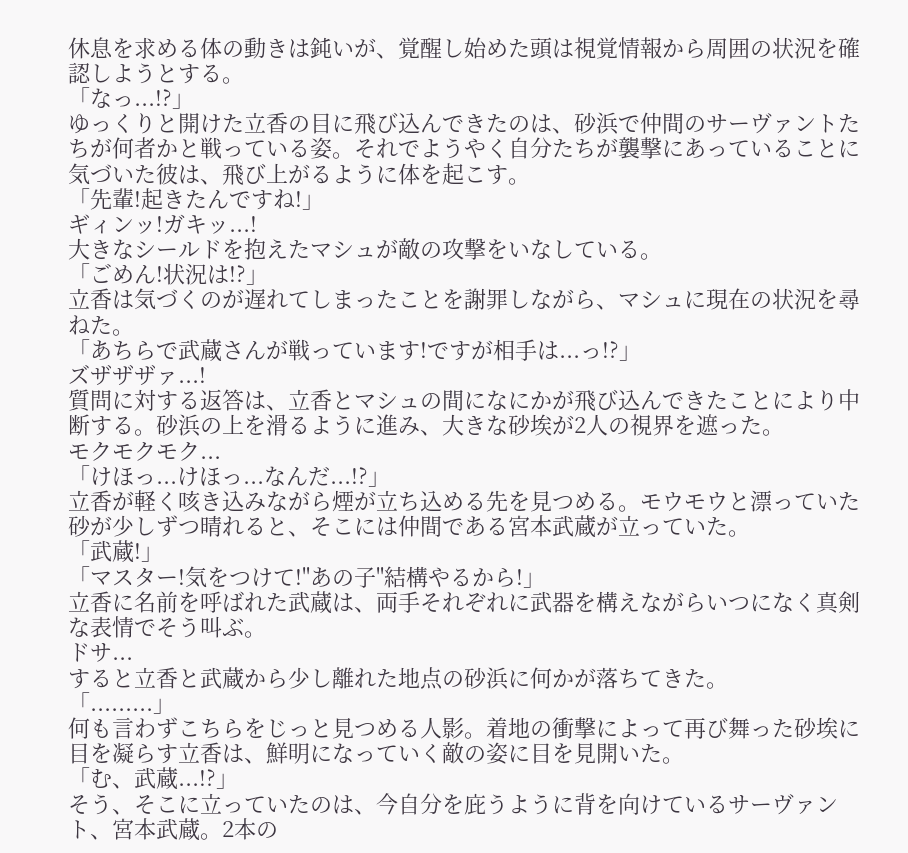休息を求める体の動きは鈍いが、覚醒し始めた頭は視覚情報から周囲の状況を確認しようとする。
「なっ...!?」
ゆっくりと開けた立香の目に飛び込んできたのは、砂浜で仲間のサーヴァントたちが何者かと戦っている姿。それでようやく自分たちが襲撃にあっていることに気づいた彼は、飛び上がるように体を起こす。
「先輩!起きたんですね!」
ギィンッ!ガキッ...!
大きなシールドを抱えたマシュが敵の攻撃をいなしている。
「ごめん!状況は!?」
立香は気づくのが遅れてしまったことを謝罪しながら、マシュに現在の状況を尋ねた。
「あちらで武蔵さんが戦っています!ですが相手は...っ!?」
ズザザザァ...!
質問に対する返答は、立香とマシュの間になにかが飛び込んできたことにより中断する。砂浜の上を滑るように進み、大きな砂埃が2人の視界を遮った。
モクモクモク...
「けほっ...けほっ...なんだ...!?」
立香が軽く咳き込みながら煙が立ち込める先を見つめる。モウモウと漂っていた砂が少しずつ晴れると、そこには仲間である宮本武蔵が立っていた。
「武蔵!」
「マスター!気をつけて!"あの子"結構やるから!」
立香に名前を呼ばれた武蔵は、両手それぞれに武器を構えながらいつになく真剣な表情でそう叫ぶ。
ドサ...
すると立香と武蔵から少し離れた地点の砂浜に何かが落ちてきた。
「.........」
何も言わずこちらをじっと見つめる人影。着地の衝撃によって再び舞った砂埃に目を凝らす立香は、鮮明になっていく敵の姿に目を見開いた。
「む、武蔵...!?」
そう、そこに立っていたのは、今自分を庇うように背を向けているサーヴァント、宮本武蔵。2本の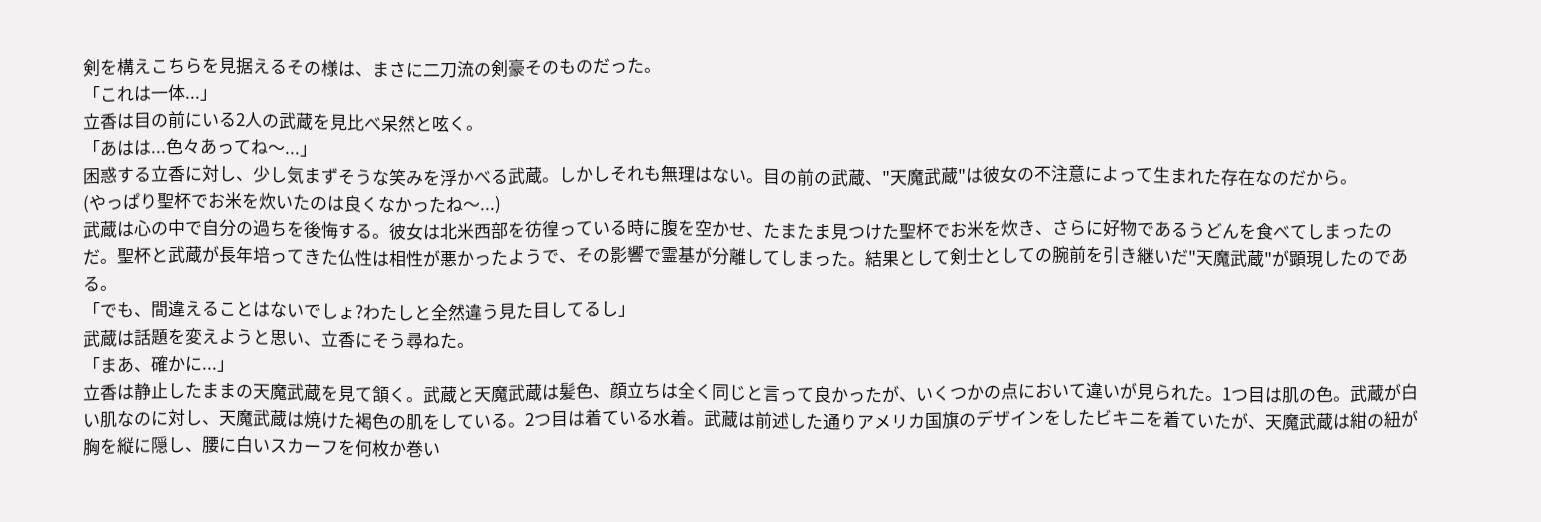剣を構えこちらを見据えるその様は、まさに二刀流の剣豪そのものだった。
「これは一体...」
立香は目の前にいる2人の武蔵を見比べ呆然と呟く。
「あはは...色々あってね〜...」
困惑する立香に対し、少し気まずそうな笑みを浮かべる武蔵。しかしそれも無理はない。目の前の武蔵、"天魔武蔵"は彼女の不注意によって生まれた存在なのだから。
(やっぱり聖杯でお米を炊いたのは良くなかったね〜...)
武蔵は心の中で自分の過ちを後悔する。彼女は北米西部を彷徨っている時に腹を空かせ、たまたま見つけた聖杯でお米を炊き、さらに好物であるうどんを食べてしまったのだ。聖杯と武蔵が長年培ってきた仏性は相性が悪かったようで、その影響で霊基が分離してしまった。結果として剣士としての腕前を引き継いだ"天魔武蔵"が顕現したのである。
「でも、間違えることはないでしょ?わたしと全然違う見た目してるし」
武蔵は話題を変えようと思い、立香にそう尋ねた。
「まあ、確かに...」
立香は静止したままの天魔武蔵を見て頷く。武蔵と天魔武蔵は髪色、顔立ちは全く同じと言って良かったが、いくつかの点において違いが見られた。1つ目は肌の色。武蔵が白い肌なのに対し、天魔武蔵は焼けた褐色の肌をしている。2つ目は着ている水着。武蔵は前述した通りアメリカ国旗のデザインをしたビキニを着ていたが、天魔武蔵は紺の紐が胸を縦に隠し、腰に白いスカーフを何枚か巻い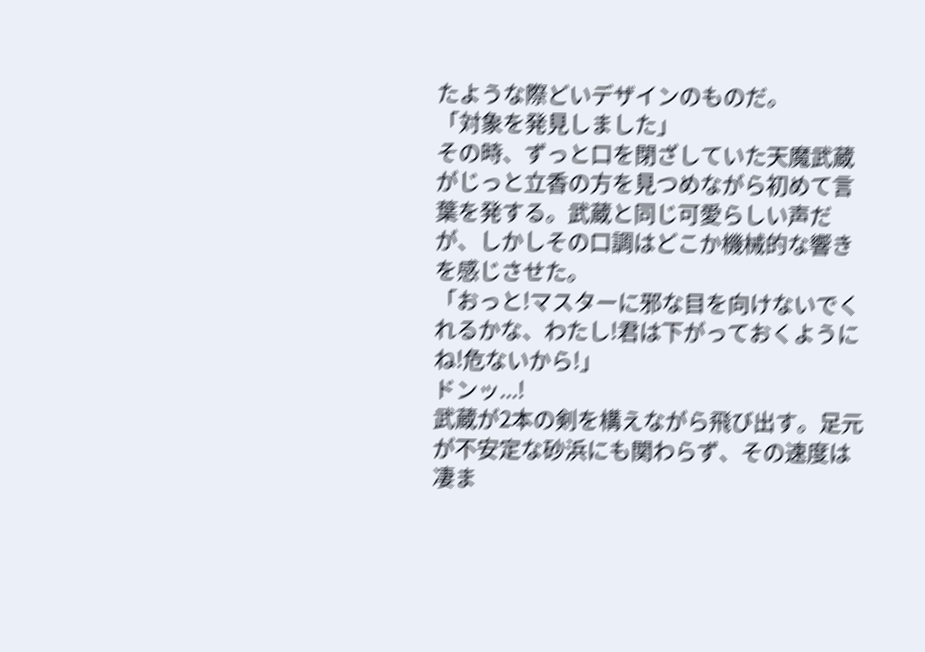たような際どいデザインのものだ。
「対象を発見しました」
その時、ずっと口を閉ざしていた天魔武蔵がじっと立香の方を見つめながら初めて言葉を発する。武蔵と同じ可愛らしい声だが、しかしその口調はどこか機械的な響きを感じさせた。
「おっと!マスターに邪な目を向けないでくれるかな、わたし!君は下がっておくようにね!危ないから!」
ドンッ...!
武蔵が2本の剣を構えながら飛び出す。足元が不安定な砂浜にも関わらず、その速度は凄ま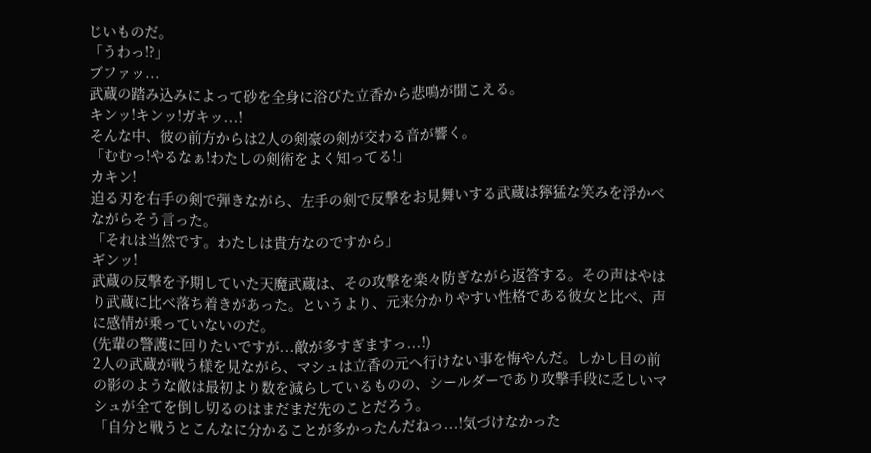じいものだ。
「うわっ!?」
ブファッ...
武蔵の踏み込みによって砂を全身に浴びた立香から悲鳴が聞こえる。
キンッ!キンッ!ガキッ...!
そんな中、彼の前方からは2人の剣豪の剣が交わる音が響く。
「むむっ!やるなぁ!わたしの剣術をよく知ってる!」
カキン!
迫る刃を右手の剣で弾きながら、左手の剣で反撃をお見舞いする武蔵は獰猛な笑みを浮かべながらそう言った。
「それは当然です。わたしは貴方なのですから」
ギンッ!
武蔵の反撃を予期していた天魔武蔵は、その攻撃を楽々防ぎながら返答する。その声はやはり武蔵に比べ落ち着きがあった。というより、元来分かりやすい性格である彼女と比べ、声に感情が乗っていないのだ。
(先輩の警護に回りたいですが...敵が多すぎますっ...!)
2人の武蔵が戦う様を見ながら、マシュは立香の元へ行けない事を悔やんだ。しかし目の前の影のような敵は最初より数を減らしているものの、シールダーであり攻撃手段に乏しいマシュが全てを倒し切るのはまだまだ先のことだろう。
「自分と戦うとこんなに分かることが多かったんだねっ...!気づけなかった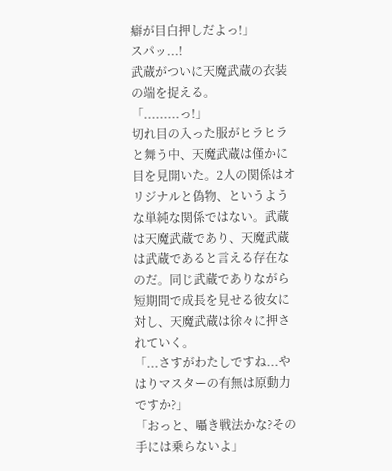癖が目白押しだよっ!」
スパッ...!
武蔵がついに天魔武蔵の衣装の端を捉える。
「.........っ!」
切れ目の入った服がヒラヒラと舞う中、天魔武蔵は僅かに目を見開いた。2人の関係はオリジナルと偽物、というような単純な関係ではない。武蔵は天魔武蔵であり、天魔武蔵は武蔵であると言える存在なのだ。同じ武蔵でありながら短期間で成長を見せる彼女に対し、天魔武蔵は徐々に押されていく。
「...さすがわたしですね...やはりマスターの有無は原動力ですか?」
「おっと、囁き戦法かな?その手には乗らないよ」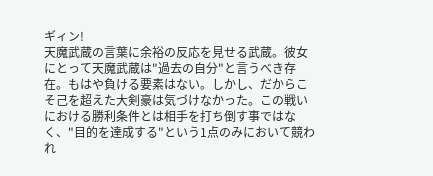ギィン!
天魔武蔵の言葉に余裕の反応を見せる武蔵。彼女にとって天魔武蔵は"過去の自分"と言うべき存在。もはや負ける要素はない。しかし、だからこそ己を超えた大剣豪は気づけなかった。この戦いにおける勝利条件とは相手を打ち倒す事ではなく、"目的を達成する"という1点のみにおいて競われ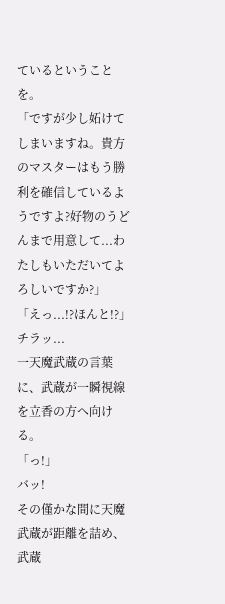ているということを。
「ですが少し妬けてしまいますね。貴方のマスターはもう勝利を確信しているようですよ?好物のうどんまで用意して...わたしもいただいてよろしいですか?」
「えっ...!?ほんと!?」
チラッ...
一天魔武蔵の言葉に、武蔵が一瞬視線を立香の方へ向ける。
「っ!」
バッ!
その僅かな間に天魔武蔵が距離を詰め、武蔵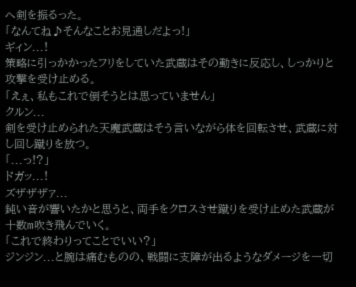へ剣を振るった。
「なんてね♪そんなことお見通しだよっ!」
ギィン...!
策略に引っかかったフリをしていた武蔵はその動きに反応し、しっかりと攻撃を受け止める。
「えぇ、私もこれで倒そうとは思っていません」
クルン...
剣を受け止められた天魔武蔵はそう言いながら体を回転させ、武蔵に対し回し蹴りを放つ。
「...っ!?」
ドガッ...!
ズザザザァ...
鈍い音が響いたかと思うと、両手をクロスさせ蹴りを受け止めた武蔵が十数m吹き飛んでいく。
「これで終わりってことでいい?」
ジンジン...と腕は痛むものの、戦闘に支障が出るようなダメージを一切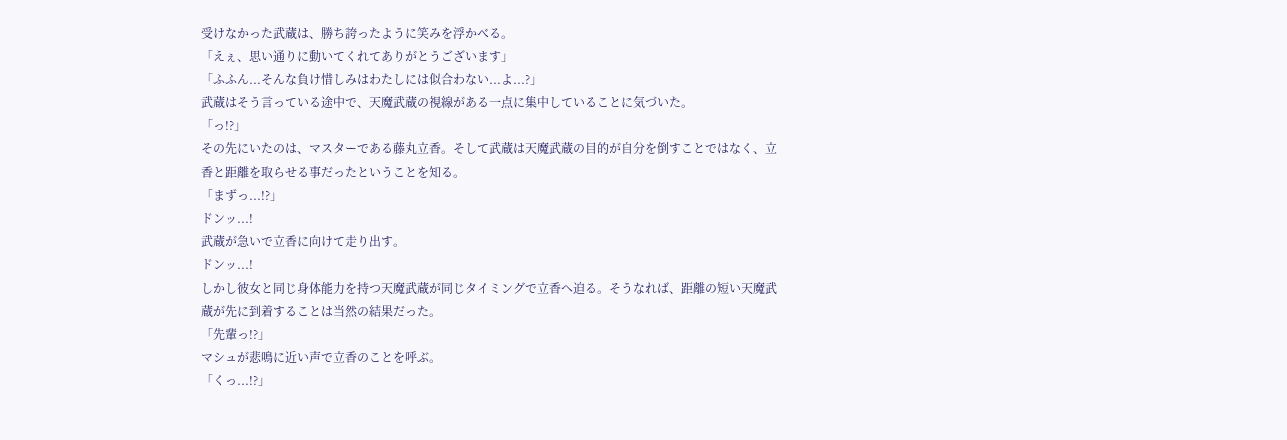受けなかった武蔵は、勝ち誇ったように笑みを浮かべる。
「えぇ、思い通りに動いてくれてありがとうございます」
「ふふん...そんな負け惜しみはわたしには似合わない...よ...?」
武蔵はそう言っている途中で、天魔武蔵の視線がある一点に集中していることに気づいた。
「っ!?」
その先にいたのは、マスターである藤丸立香。そして武蔵は天魔武蔵の目的が自分を倒すことではなく、立香と距離を取らせる事だったということを知る。
「まずっ...!?」
ドンッ...!
武蔵が急いで立香に向けて走り出す。
ドンッ...!
しかし彼女と同じ身体能力を持つ天魔武蔵が同じタイミングで立香へ迫る。そうなれば、距離の短い天魔武蔵が先に到着することは当然の結果だった。
「先輩っ!?」
マシュが悲鳴に近い声で立香のことを呼ぶ。
「くっ...!?」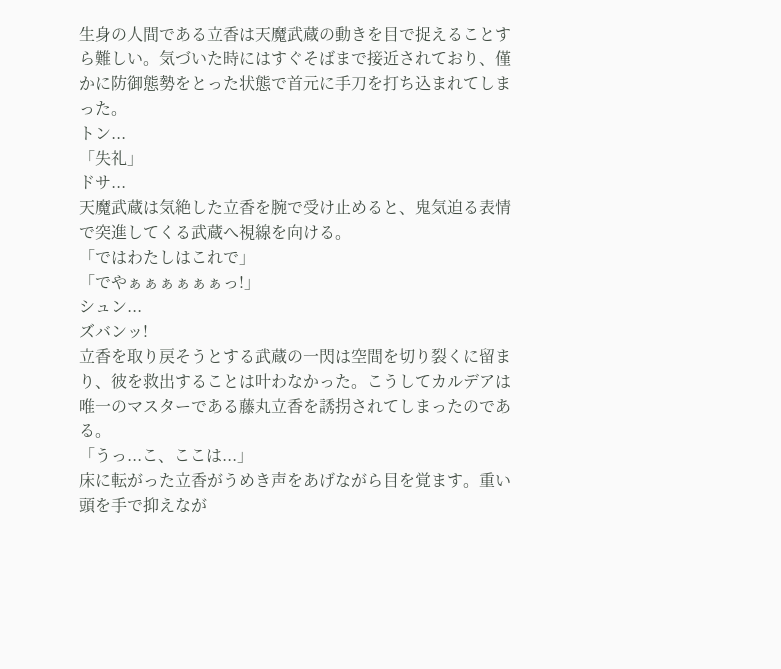生身の人間である立香は天魔武蔵の動きを目で捉えることすら難しい。気づいた時にはすぐそばまで接近されており、僅かに防御態勢をとった状態で首元に手刀を打ち込まれてしまった。
トン...
「失礼」
ドサ...
天魔武蔵は気絶した立香を腕で受け止めると、鬼気迫る表情で突進してくる武蔵へ視線を向ける。
「ではわたしはこれで」
「でやぁぁぁぁぁぁっ!」
シュン...
ズバンッ!
立香を取り戻そうとする武蔵の一閃は空間を切り裂くに留まり、彼を救出することは叶わなかった。こうしてカルデアは唯一のマスターである藤丸立香を誘拐されてしまったのである。
「うっ...こ、ここは...」
床に転がった立香がうめき声をあげながら目を覚ます。重い頭を手で抑えなが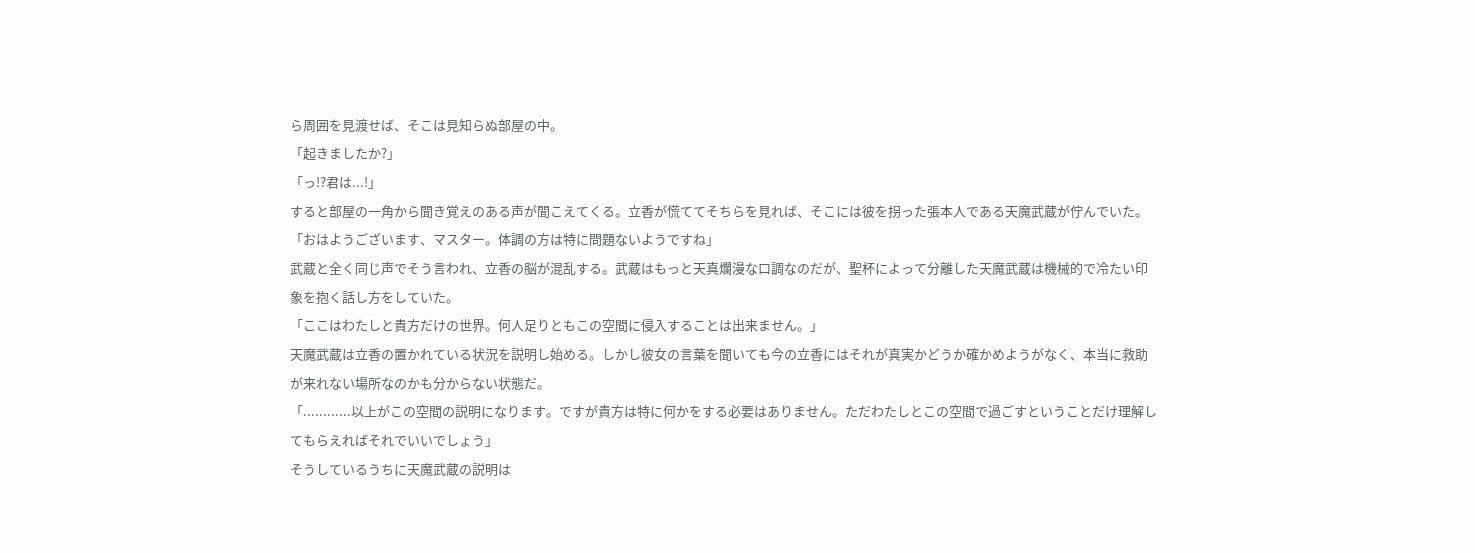ら周囲を見渡せば、そこは見知らぬ部屋の中。
「起きましたか?」
「っ!?君は...!」
すると部屋の一角から聞き覚えのある声が聞こえてくる。立香が慌ててそちらを見れば、そこには彼を拐った張本人である天魔武蔵が佇んでいた。
「おはようございます、マスター。体調の方は特に問題ないようですね」
武蔵と全く同じ声でそう言われ、立香の脳が混乱する。武蔵はもっと天真爛漫な口調なのだが、聖杯によって分離した天魔武蔵は機械的で冷たい印象を抱く話し方をしていた。
「ここはわたしと貴方だけの世界。何人足りともこの空間に侵入することは出来ません。」
天魔武蔵は立香の置かれている状況を説明し始める。しかし彼女の言葉を聞いても今の立香にはそれが真実かどうか確かめようがなく、本当に救助が来れない場所なのかも分からない状態だ。
「............以上がこの空間の説明になります。ですが貴方は特に何かをする必要はありません。ただわたしとこの空間で過ごすということだけ理解してもらえればそれでいいでしょう」
そうしているうちに天魔武蔵の説明は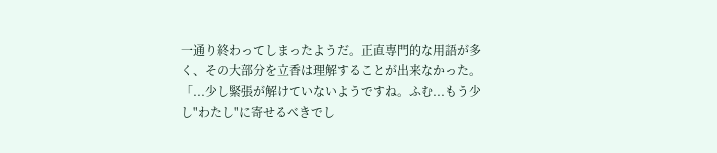一通り終わってしまったようだ。正直専門的な用語が多く、その大部分を立香は理解することが出来なかった。
「...少し緊張が解けていないようですね。ふむ...もう少し"わたし"に寄せるべきでし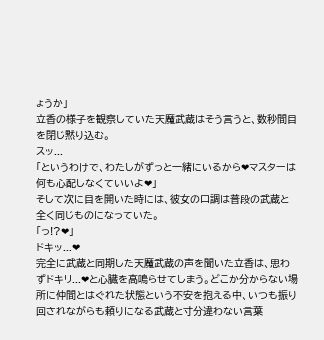ょうか」
立香の様子を観察していた天魔武蔵はそう言うと、数秒間目を閉じ黙り込む。
スッ...
「というわけで、わたしがずっと一緒にいるから❤マスターは何も心配しなくていいよ❤」
そして次に目を開いた時には、彼女の口調は普段の武蔵と全く同じものになっていた。
「っ!?❤」
ドキッ...❤
完全に武蔵と同期した天魔武蔵の声を聞いた立香は、思わずドキリ...❤と心臓を高鳴らせてしまう。どこか分からない場所に仲間とはぐれた状態という不安を抱える中、いつも振り回されながらも頼りになる武蔵と寸分違わない言葉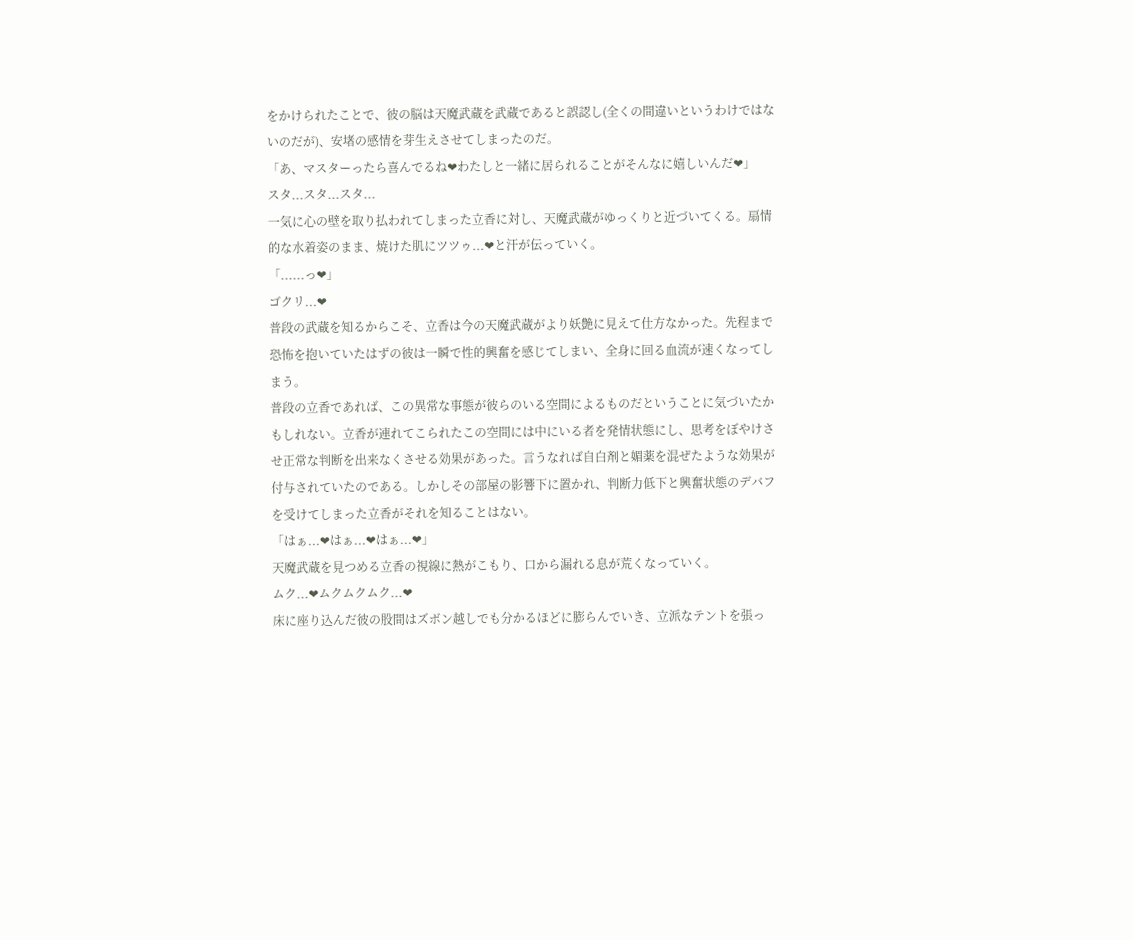をかけられたことで、彼の脳は天魔武蔵を武蔵であると誤認し(全くの間違いというわけではないのだが)、安堵の感情を芽生えさせてしまったのだ。
「あ、マスターったら喜んでるね❤わたしと一緒に居られることがそんなに嬉しいんだ❤」
スタ...スタ...スタ...
一気に心の壁を取り払われてしまった立香に対し、天魔武蔵がゆっくりと近づいてくる。扇情的な水着姿のまま、焼けた肌にツツゥ...❤と汗が伝っていく。
「......っ❤」
ゴクリ...❤
普段の武蔵を知るからこそ、立香は今の天魔武蔵がより妖艶に見えて仕方なかった。先程まで恐怖を抱いていたはずの彼は一瞬で性的興奮を感じてしまい、全身に回る血流が速くなってしまう。
普段の立香であれば、この異常な事態が彼らのいる空間によるものだということに気づいたかもしれない。立香が連れてこられたこの空間には中にいる者を発情状態にし、思考をぼやけさせ正常な判断を出来なくさせる効果があった。言うなれば自白剤と媚薬を混ぜたような効果が付与されていたのである。しかしその部屋の影響下に置かれ、判断力低下と興奮状態のデバフを受けてしまった立香がそれを知ることはない。
「はぁ...❤はぁ...❤はぁ...❤」
天魔武蔵を見つめる立香の視線に熱がこもり、口から漏れる息が荒くなっていく。
ムク...❤ムクムクムク...❤
床に座り込んだ彼の股間はズボン越しでも分かるほどに膨らんでいき、立派なテントを張っ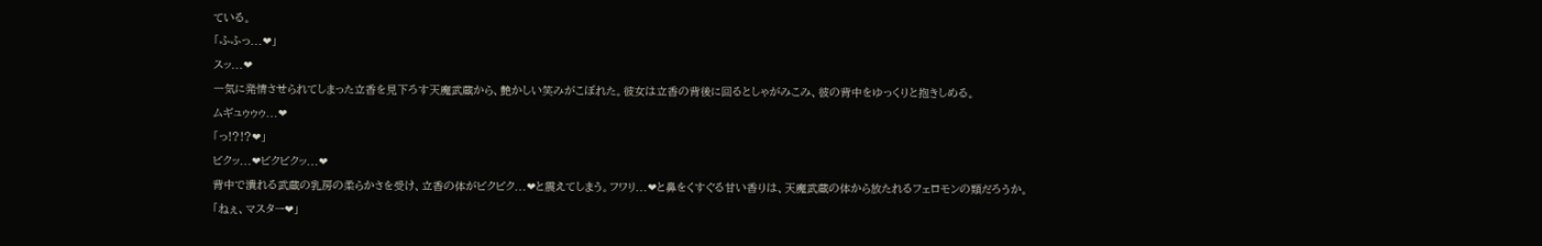ている。
「ふふっ...❤」
スッ...❤
一気に発情させられてしまった立香を見下ろす天魔武蔵から、艶かしい笑みがこぼれた。彼女は立香の背後に回るとしゃがみこみ、彼の背中をゆっくりと抱きしめる。
ムギュゥゥゥ...❤
「っ!?!?❤」
ビクッ...❤ビクビクッ...❤
背中で潰れる武蔵の乳房の柔らかさを受け、立香の体がビクビク...❤と震えてしまう。フワリ...❤と鼻をくすぐる甘い香りは、天魔武蔵の体から放たれるフェロモンの類だろうか。
「ねぇ、マスター❤」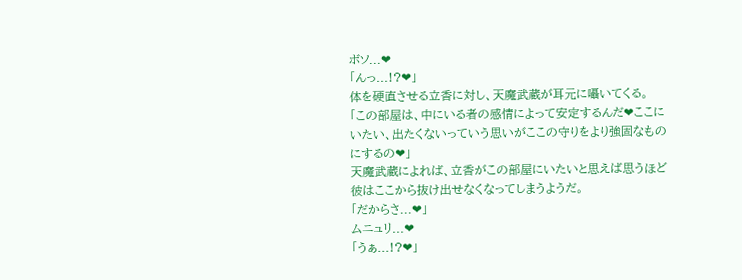ボソ...❤
「んっ...!?❤」
体を硬直させる立香に対し、天魔武蔵が耳元に囁いてくる。
「この部屋は、中にいる者の感情によって安定するんだ❤ここにいたい、出たくないっていう思いがここの守りをより強固なものにするの❤」
天魔武蔵によれば、立香がこの部屋にいたいと思えば思うほど彼はここから抜け出せなくなってしまうようだ。
「だからさ...❤」
ムニュリ...❤
「うぁ...!?❤」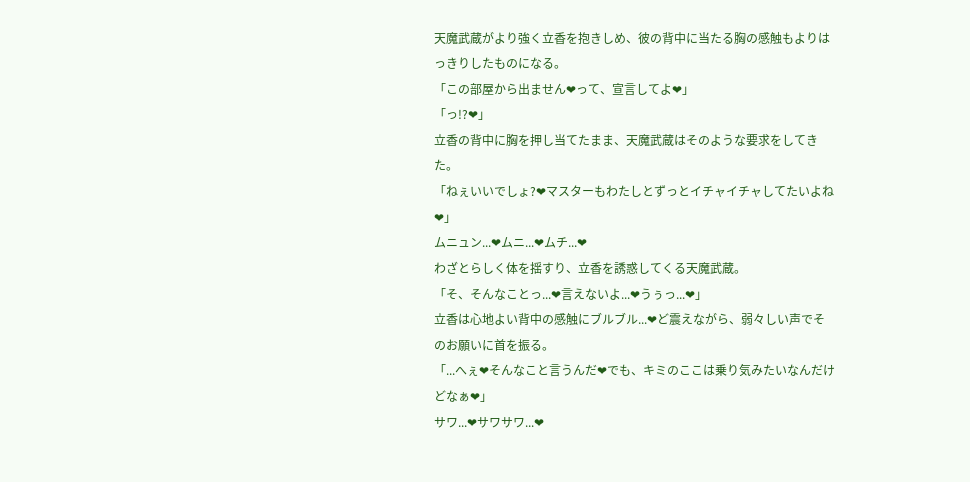天魔武蔵がより強く立香を抱きしめ、彼の背中に当たる胸の感触もよりはっきりしたものになる。
「この部屋から出ません❤って、宣言してよ❤」
「っ!?❤」
立香の背中に胸を押し当てたまま、天魔武蔵はそのような要求をしてきた。
「ねぇいいでしょ?❤マスターもわたしとずっとイチャイチャしてたいよね❤」
ムニュン...❤ムニ...❤ムチ...❤
わざとらしく体を揺すり、立香を誘惑してくる天魔武蔵。
「そ、そんなことっ...❤言えないよ...❤うぅっ...❤」
立香は心地よい背中の感触にブルブル...❤ど震えながら、弱々しい声でそのお願いに首を振る。
「...へぇ❤そんなこと言うんだ❤でも、キミのここは乗り気みたいなんだけどなぁ❤」
サワ...❤サワサワ...❤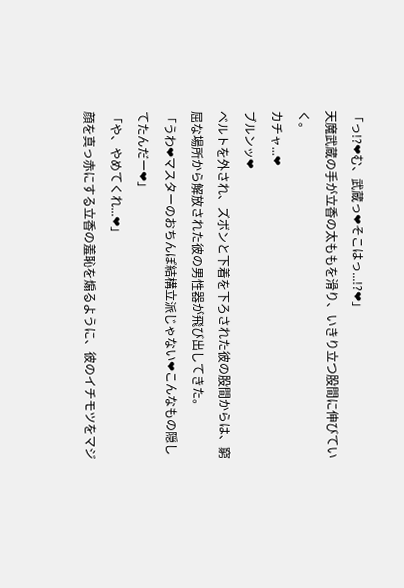「っ!?❤む、武蔵っ❤そこはっ...!?❤」
天魔武蔵の手が立香の太ももを滑り、いきり立つ股間に伸びていく。
カチャ...❤
ブルンッ❤
ベルトを外され、ズボンと下着を下ろされた彼の股間からは、窮屈な場所から解放された彼の男性器が飛び出してきた。
「うわ❤マスターのおちんぽ結構立派じゃない❤こんなもの隠してたんだー❤」
「や、やめてくれ...❤」
顔を真っ赤にする立香の羞恥を煽るように、彼のイチモツをマジ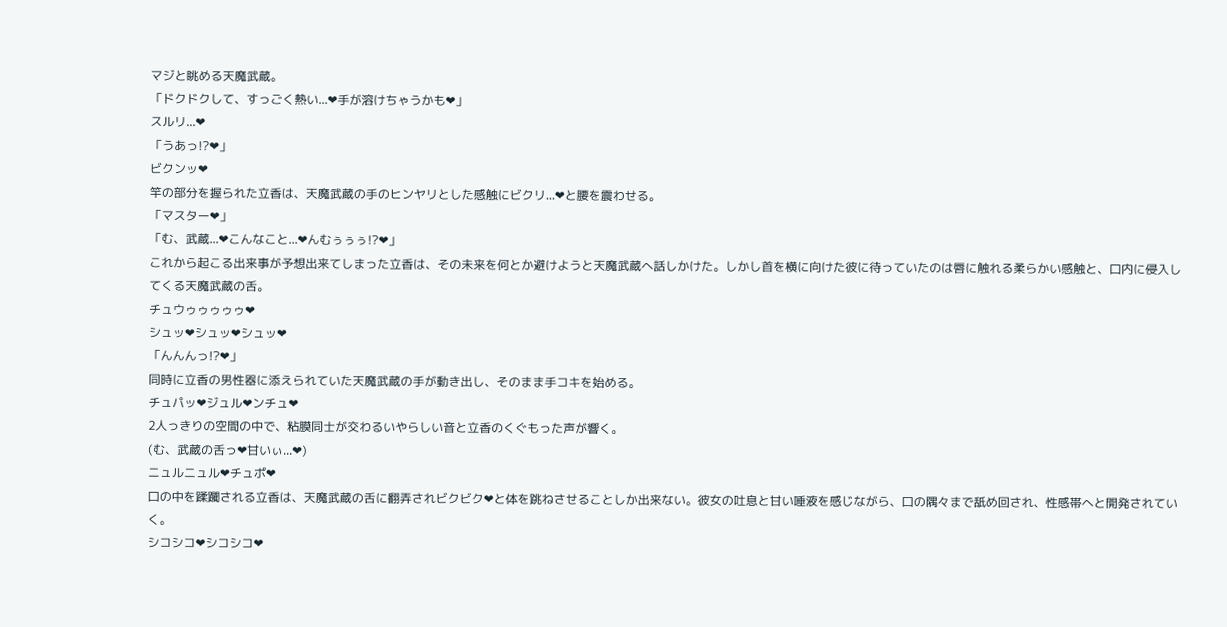マジと眺める天魔武蔵。
「ドクドクして、すっごく熱い...❤手が溶けちゃうかも❤」
スルリ...❤
「うあっ!?❤」
ビクンッ❤
竿の部分を握られた立香は、天魔武蔵の手のヒンヤリとした感触にビクリ...❤と腰を震わせる。
「マスター❤」
「む、武蔵...❤こんなこと...❤んむぅぅぅ!?❤」
これから起こる出来事が予想出来てしまった立香は、その未来を何とか避けようと天魔武蔵へ話しかけた。しかし首を横に向けた彼に待っていたのは唇に触れる柔らかい感触と、口内に侵入してくる天魔武蔵の舌。
チュウゥゥゥゥゥ❤
シュッ❤シュッ❤シュッ❤
「んんんっ!?❤」
同時に立香の男性器に添えられていた天魔武蔵の手が動き出し、そのまま手コキを始める。
チュパッ❤ジュル❤ンチュ❤
2人っきりの空間の中で、粘膜同士が交わるいやらしい音と立香のくぐもった声が響く。
(む、武蔵の舌っ❤甘いぃ...❤)
ニュルニュル❤チュポ❤
口の中を蹂躙される立香は、天魔武蔵の舌に翻弄されビクビク❤と体を跳ねさせることしか出来ない。彼女の吐息と甘い唾液を感じながら、口の隅々まで舐め回され、性感帯へと開発されていく。
シコシコ❤シコシコ❤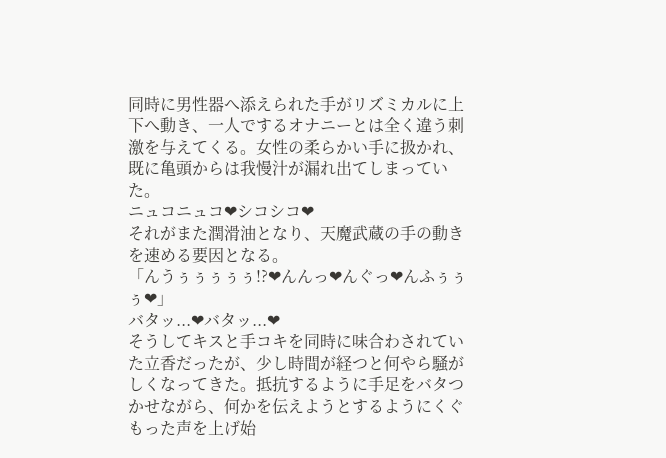同時に男性器へ添えられた手がリズミカルに上下へ動き、一人でするオナニーとは全く違う刺激を与えてくる。女性の柔らかい手に扱かれ、既に亀頭からは我慢汁が漏れ出てしまっていた。
ニュコニュコ❤シコシコ❤
それがまた潤滑油となり、天魔武蔵の手の動きを速める要因となる。
「んうぅぅぅぅぅ!?❤んんっ❤んぐっ❤んふぅぅぅ❤」
バタッ...❤バタッ...❤
そうしてキスと手コキを同時に味合わされていた立香だったが、少し時間が経つと何やら騒がしくなってきた。抵抗するように手足をバタつかせながら、何かを伝えようとするようにくぐもった声を上げ始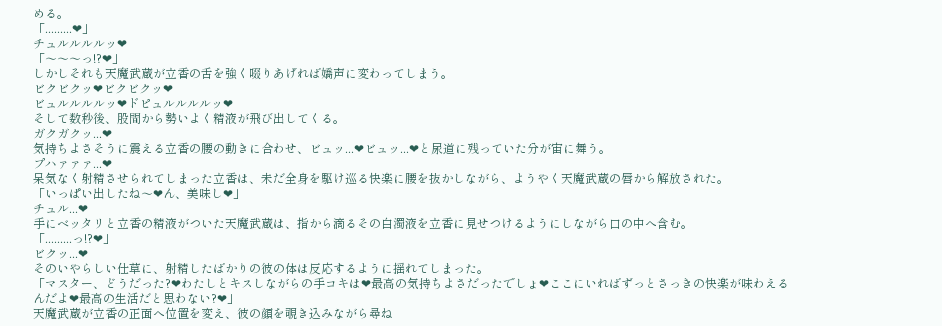める。
「.........❤」
チュルルルルッ❤
「〜〜〜っ!?❤」
しかしそれも天魔武蔵が立香の舌を強く啜りあげれば嬌声に変わってしまう。
ビクビクッ❤ビクビクッ❤
ビュルルルルッ❤ドピュルルルルッ❤
そして数秒後、股間から勢いよく精液が飛び出してくる。
ガクガクッ...❤
気持ちよさそうに震える立香の腰の動きに合わせ、ビュッ...❤ビュッ...❤と尿道に残っていた分が宙に舞う。
プハァァァ...❤
呆気なく射精させられてしまった立香は、未だ全身を駆け巡る快楽に腰を抜かしながら、ようやく天魔武蔵の唇から解放された。
「いっぱい出したね〜❤ん、美味し❤」
チュル...❤
手にベッタリと立香の精液がついた天魔武蔵は、指から滴るその白濁液を立香に見せつけるようにしながら口の中へ含む。
「.........っ!?❤」
ビクッ...❤
そのいやらしい仕草に、射精したばかりの彼の体は反応するように揺れてしまった。
「マスター、どうだった?❤わたしとキスしながらの手コキは❤最高の気持ちよさだったでしょ❤ここにいればずっとさっきの快楽が味わえるんだよ❤最高の生活だと思わない?❤」
天魔武蔵が立香の正面へ位置を変え、彼の顔を覗き込みながら尋ね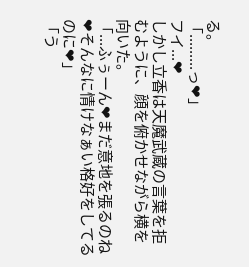る。
「.........っ❤」
フイ...❤
しかし立香は天魔武蔵の言葉を拒むように、顔を俯かせながら横を向いた。
「...ふぅーん❤まだ意地を張るのね❤そんなに情けなぁい格好をしてるのに❤」
「う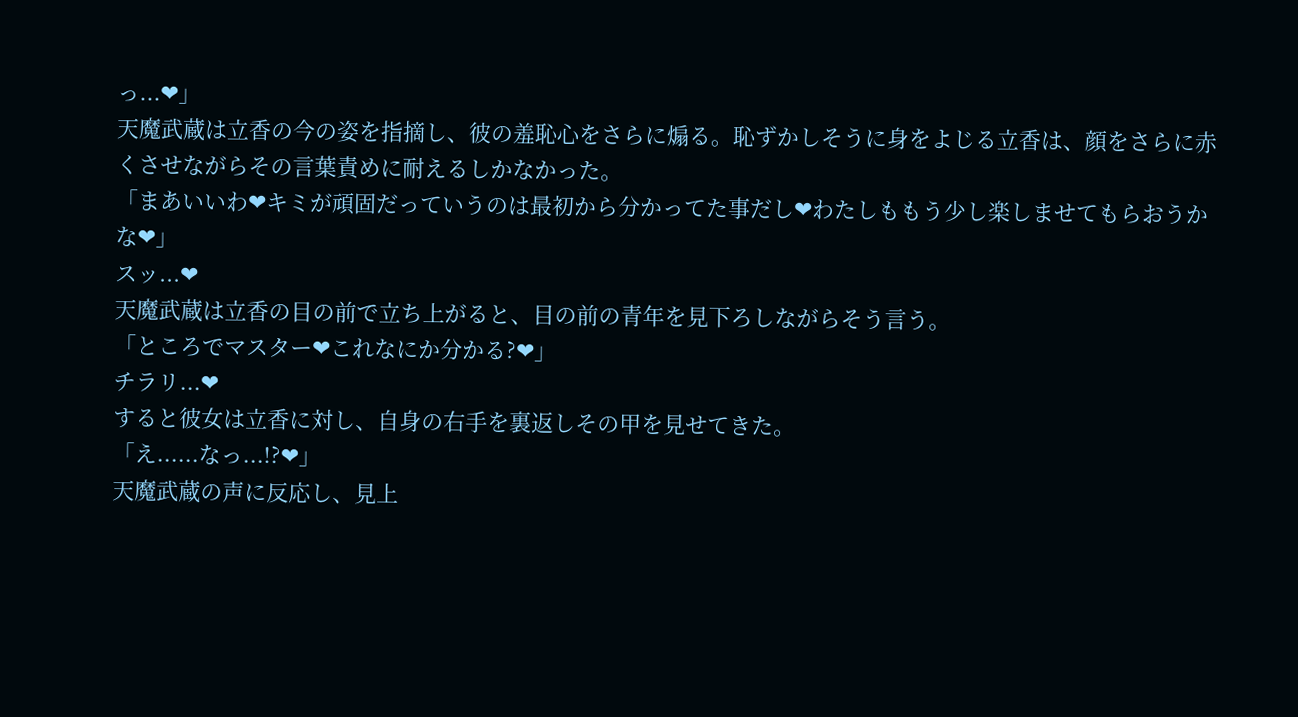っ...❤」
天魔武蔵は立香の今の姿を指摘し、彼の羞恥心をさらに煽る。恥ずかしそうに身をよじる立香は、顔をさらに赤くさせながらその言葉責めに耐えるしかなかった。
「まあいいわ❤キミが頑固だっていうのは最初から分かってた事だし❤わたしももう少し楽しませてもらおうかな❤」
スッ...❤
天魔武蔵は立香の目の前で立ち上がると、目の前の青年を見下ろしながらそう言う。
「ところでマスター❤これなにか分かる?❤」
チラリ...❤
すると彼女は立香に対し、自身の右手を裏返しその甲を見せてきた。
「え......なっ...!?❤」
天魔武蔵の声に反応し、見上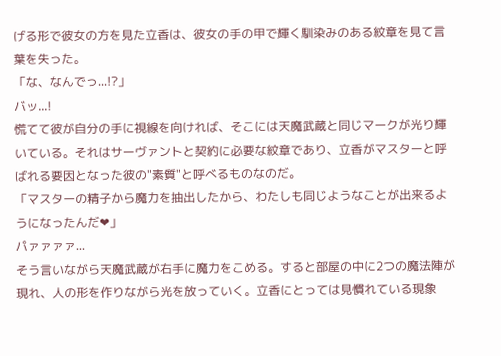げる形で彼女の方を見た立香は、彼女の手の甲で輝く馴染みのある紋章を見て言葉を失った。
「な、なんでっ...!?」
バッ...!
慌てて彼が自分の手に視線を向ければ、そこには天魔武蔵と同じマークが光り輝いている。それはサーヴァントと契約に必要な紋章であり、立香がマスターと呼ばれる要因となった彼の"素質"と呼べるものなのだ。
「マスターの精子から魔力を抽出したから、わたしも同じようなことが出来るようになったんだ❤」
パァァァァ...
そう言いながら天魔武蔵が右手に魔力をこめる。すると部屋の中に2つの魔法陣が現れ、人の形を作りながら光を放っていく。立香にとっては見慣れている現象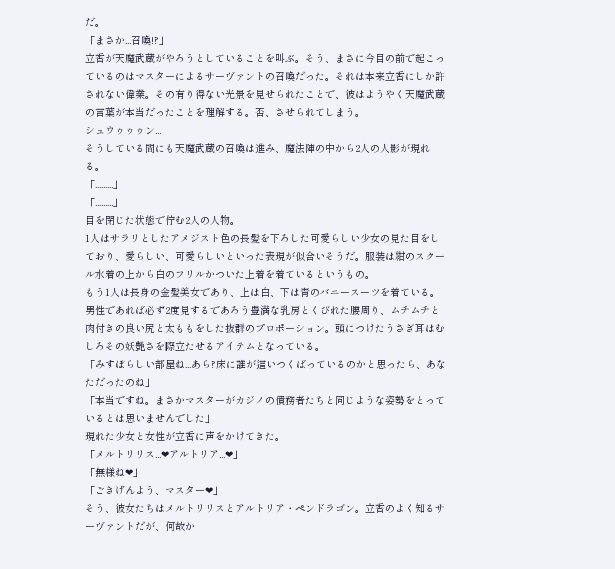だ。
「まさか...召喚!?」
立香が天魔武蔵がやろうとしていることを叫ぶ。そう、まさに今目の前で起こっているのはマスターによるサーヴァントの召喚だった。それは本来立香にしか許されない偉業。その有り得ない光景を見せられたことで、彼はようやく天魔武蔵の言葉が本当だったことを理解する。否、させられてしまう。
シュウゥゥゥン...
そうしている間にも天魔武蔵の召喚は進み、魔法陣の中から2人の人影が現れる。
「.........」
「.........」
目を閉じた状態で佇む2人の人物。
1人はサラリとしたアメジスト色の長髪を下ろした可愛らしい少女の見た目をしており、愛らしい、可愛らしいといった表現が似合いそうだ。服装は紺のスクール水着の上から白のフリルかついた上着を着ているというもの。
もう1人は長身の金髪美女であり、上は白、下は青のバニースーツを着ている。男性であれば必ず2度見するであろう豊満な乳房とくびれた腰周り、ムチムチと肉付きの良い尻と太ももをした抜群のプロポーション。頭につけたうさぎ耳はむしろその妖艶さを際立たせるアイテムとなっている。
「みすぼらしい部屋ね...あら?床に誰が這いつくばっているのかと思ったら、あなただったのね」
「本当ですね。まさかマスターがカジノの債務者たちと同じような姿勢をとっているとは思いませんでした」
現れた少女と女性が立香に声をかけてきた。
「メルトリリス...❤アルトリア...❤」
「無様ね❤」
「ごきげんよう、マスター❤」
そう、彼女たちはメルトリリスとアルトリア・ペンドラゴン。立香のよく知るサーヴァントだが、何故か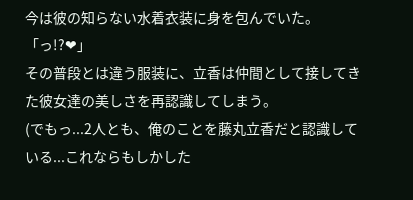今は彼の知らない水着衣装に身を包んでいた。
「っ!?❤」
その普段とは違う服装に、立香は仲間として接してきた彼女達の美しさを再認識してしまう。
(でもっ...2人とも、俺のことを藤丸立香だと認識している...これならもしかした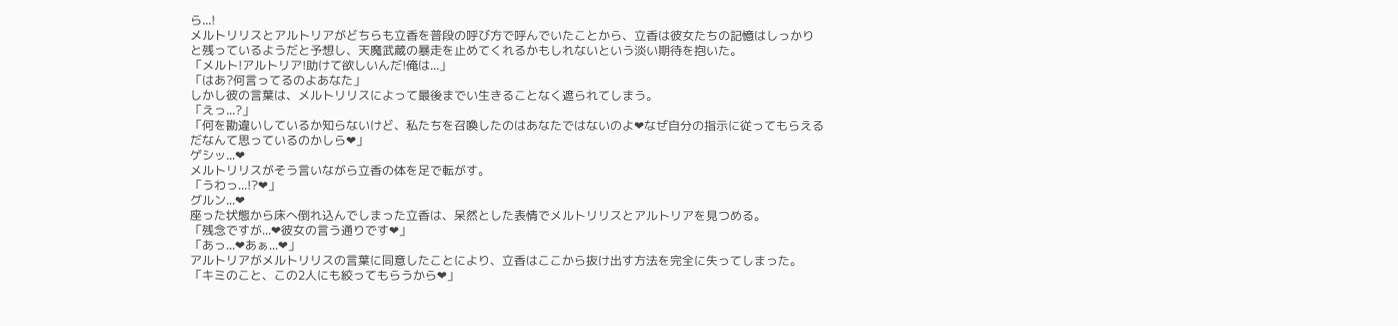ら...!
メルトリリスとアルトリアがどちらも立香を普段の呼び方で呼んでいたことから、立香は彼女たちの記憶はしっかりと残っているようだと予想し、天魔武蔵の暴走を止めてくれるかもしれないという淡い期待を抱いた。
「メルト!アルトリア!助けて欲しいんだ!俺は...」
「はあ?何言ってるのよあなた」
しかし彼の言葉は、メルトリリスによって最後までい生きることなく遮られてしまう。
「えっ...?」
「何を勘違いしているか知らないけど、私たちを召喚したのはあなたではないのよ❤なぜ自分の指示に従ってもらえるだなんて思っているのかしら❤」
ゲシッ...❤
メルトリリスがそう言いながら立香の体を足で転がす。
「うわっ...!?❤」
グルン...❤
座った状態から床へ倒れ込んでしまった立香は、呆然とした表情でメルトリリスとアルトリアを見つめる。
「残念ですが...❤彼女の言う通りです❤」
「あっ...❤あぁ...❤」
アルトリアがメルトリリスの言葉に同意したことにより、立香はここから抜け出す方法を完全に失ってしまった。
「キミのこと、この2人にも絞ってもらうから❤」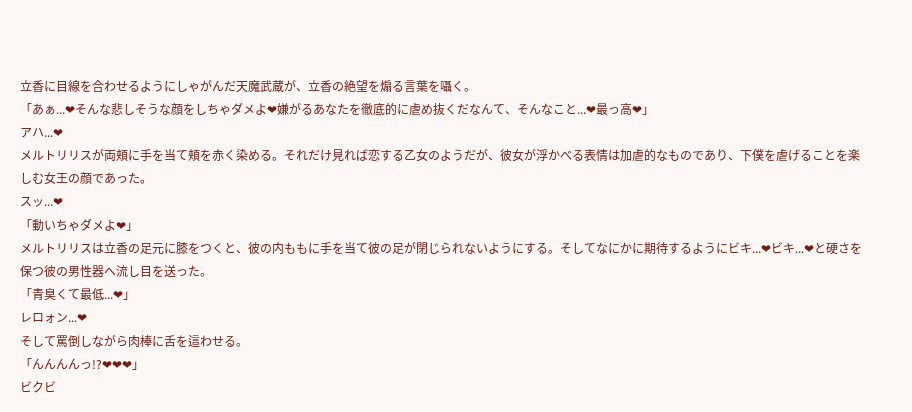立香に目線を合わせるようにしゃがんだ天魔武蔵が、立香の絶望を煽る言葉を囁く。
「あぁ...❤そんな悲しそうな顔をしちゃダメよ❤嫌がるあなたを徹底的に虐め抜くだなんて、そんなこと...❤最っ高❤」
アハ...❤
メルトリリスが両頬に手を当て頬を赤く染める。それだけ見れば恋する乙女のようだが、彼女が浮かべる表情は加虐的なものであり、下僕を虐げることを楽しむ女王の顔であった。
スッ...❤
「動いちゃダメよ❤」
メルトリリスは立香の足元に膝をつくと、彼の内ももに手を当て彼の足が閉じられないようにする。そしてなにかに期待するようにビキ...❤ビキ...❤と硬さを保つ彼の男性器へ流し目を送った。
「青臭くて最低...❤」
レロォン...❤
そして罵倒しながら肉棒に舌を這わせる。
「んんんんっ!?❤❤❤」
ビクビ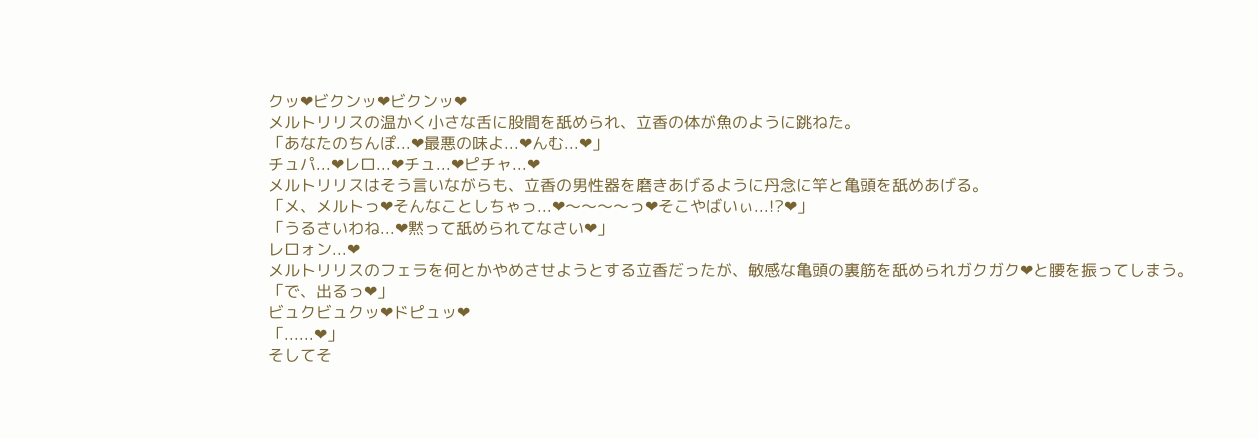クッ❤ビクンッ❤ビクンッ❤
メルトリリスの温かく小さな舌に股間を舐められ、立香の体が魚のように跳ねた。
「あなたのちんぽ...❤最悪の味よ...❤んむ...❤」
チュパ...❤レロ...❤チュ...❤ピチャ...❤
メルトリリスはそう言いながらも、立香の男性器を磨きあげるように丹念に竿と亀頭を舐めあげる。
「メ、メルトっ❤そんなことしちゃっ...❤〜〜〜〜っ❤そこやばいぃ...!?❤」
「うるさいわね...❤黙って舐められてなさい❤」
レロォン...❤
メルトリリスのフェラを何とかやめさせようとする立香だったが、敏感な亀頭の裏筋を舐められガクガク❤と腰を振ってしまう。
「で、出るっ❤」
ビュクビュクッ❤ドピュッ❤
「......❤」
そしてそ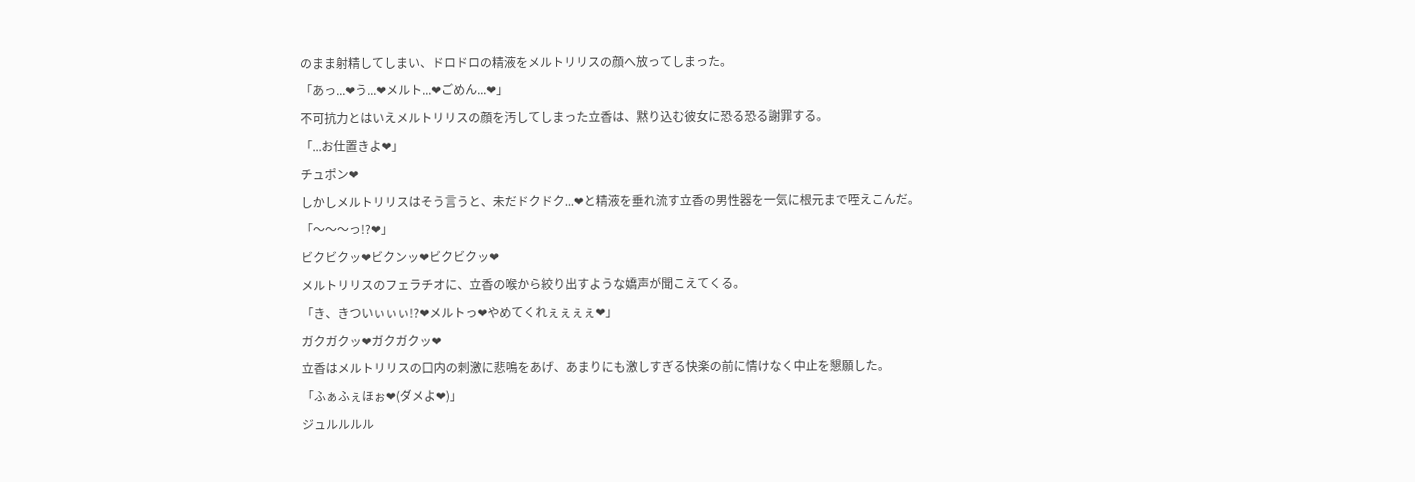のまま射精してしまい、ドロドロの精液をメルトリリスの顔へ放ってしまった。
「あっ...❤う...❤メルト...❤ごめん...❤」
不可抗力とはいえメルトリリスの顔を汚してしまった立香は、黙り込む彼女に恐る恐る謝罪する。
「...お仕置きよ❤」
チュポン❤
しかしメルトリリスはそう言うと、未だドクドク...❤と精液を垂れ流す立香の男性器を一気に根元まで咥えこんだ。
「〜〜〜っ!?❤」
ビクビクッ❤ビクンッ❤ビクビクッ❤
メルトリリスのフェラチオに、立香の喉から絞り出すような嬌声が聞こえてくる。
「き、きついぃぃぃ!?❤メルトっ❤やめてくれぇぇぇぇ❤」
ガクガクッ❤ガクガクッ❤
立香はメルトリリスの口内の刺激に悲鳴をあげ、あまりにも激しすぎる快楽の前に情けなく中止を懇願した。
「ふぁふぇほぉ❤(ダメよ❤)」
ジュルルルル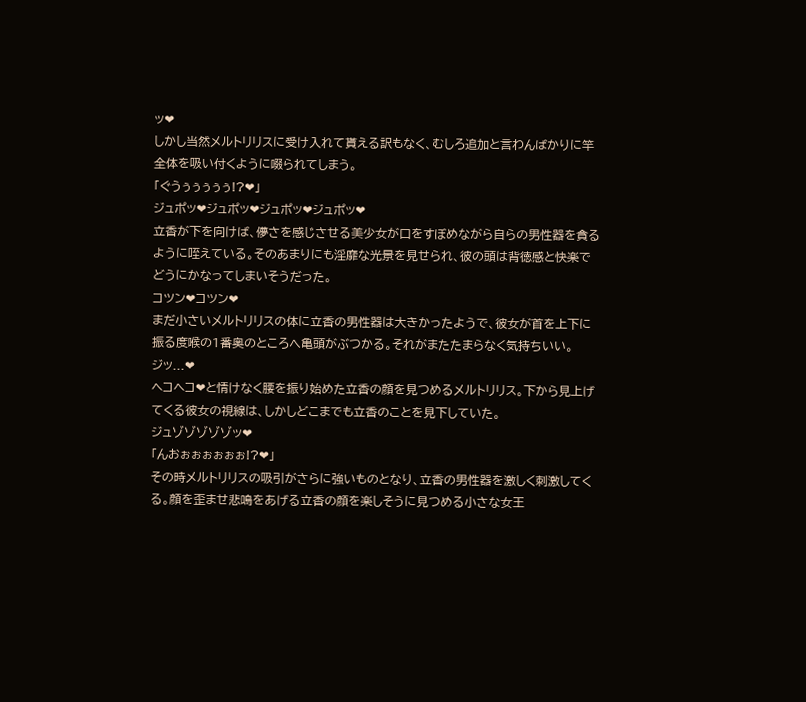ッ❤
しかし当然メルトリリスに受け入れて貰える訳もなく、むしろ追加と言わんばかりに竿全体を吸い付くように啜られてしまう。
「ぐうぅぅぅぅぅ!?❤」
ジュポッ❤ジュポッ❤ジュポッ❤ジュポッ❤
立香が下を向けば、儚さを感じさせる美少女が口をすぼめながら自らの男性器を貪るように咥えている。そのあまりにも淫靡な光景を見せられ、彼の頭は背徳感と快楽でどうにかなってしまいそうだった。
コツン❤コツン❤
まだ小さいメルトリリスの体に立香の男性器は大きかったようで、彼女が首を上下に振る度喉の1番奥のところへ亀頭がぶつかる。それがまたたまらなく気持ちいい。
ジッ...❤
ヘコヘコ❤と情けなく腰を振り始めた立香の顔を見つめるメルトリリス。下から見上げてくる彼女の視線は、しかしどこまでも立香のことを見下していた。
ジュゾゾゾゾゾッ❤
「んおぉぉぉぉぉぉ!?❤」
その時メルトリリスの吸引がさらに強いものとなり、立香の男性器を激しく刺激してくる。顔を歪ませ悲鳴をあげる立香の顔を楽しそうに見つめる小さな女王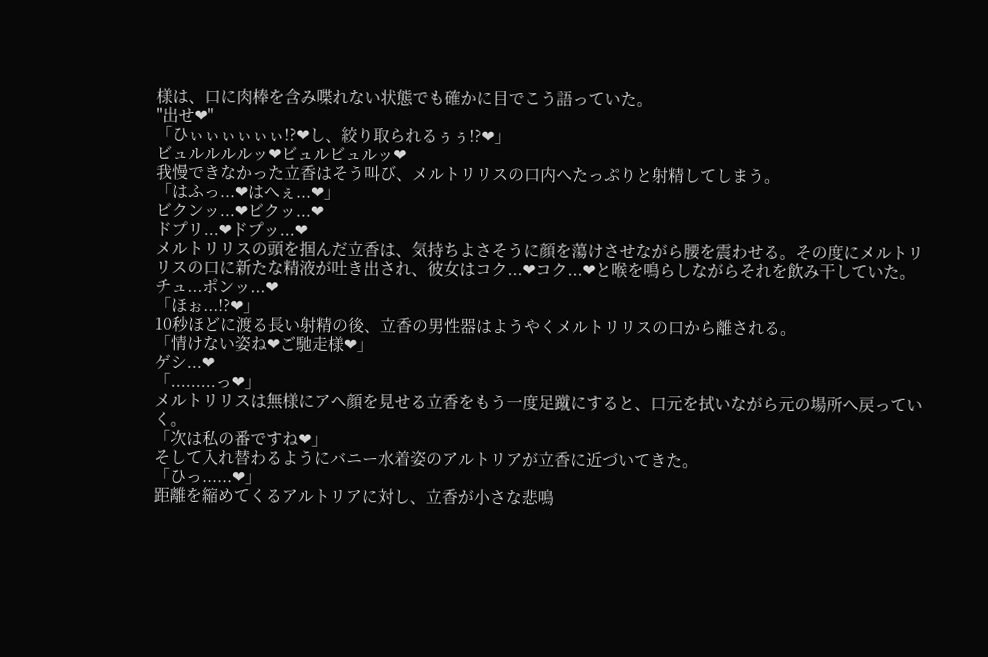様は、口に肉棒を含み喋れない状態でも確かに目でこう語っていた。
"出せ❤"
「ひぃぃぃぃぃぃ!?❤し、絞り取られるぅぅ!?❤」
ビュルルルルッ❤ビュルビュルッ❤
我慢できなかった立香はそう叫び、メルトリリスの口内へたっぷりと射精してしまう。
「はふっ...❤はへぇ...❤」
ビクンッ...❤ビクッ...❤
ドプリ...❤ドプッ...❤
メルトリリスの頭を掴んだ立香は、気持ちよさそうに顔を蕩けさせながら腰を震わせる。その度にメルトリリスの口に新たな精液が吐き出され、彼女はコク...❤コク...❤と喉を鳴らしながらそれを飲み干していた。
チュ...ポンッ...❤
「ほぉ...!?❤」
10秒ほどに渡る長い射精の後、立香の男性器はようやくメルトリリスの口から離される。
「情けない姿ね❤ご馳走様❤」
ゲシ...❤
「.........っ❤」
メルトリリスは無様にアヘ顔を見せる立香をもう一度足蹴にすると、口元を拭いながら元の場所へ戻っていく。
「次は私の番ですね❤」
そして入れ替わるようにバニー水着姿のアルトリアが立香に近づいてきた。
「ひっ......❤」
距離を縮めてくるアルトリアに対し、立香が小さな悲鳴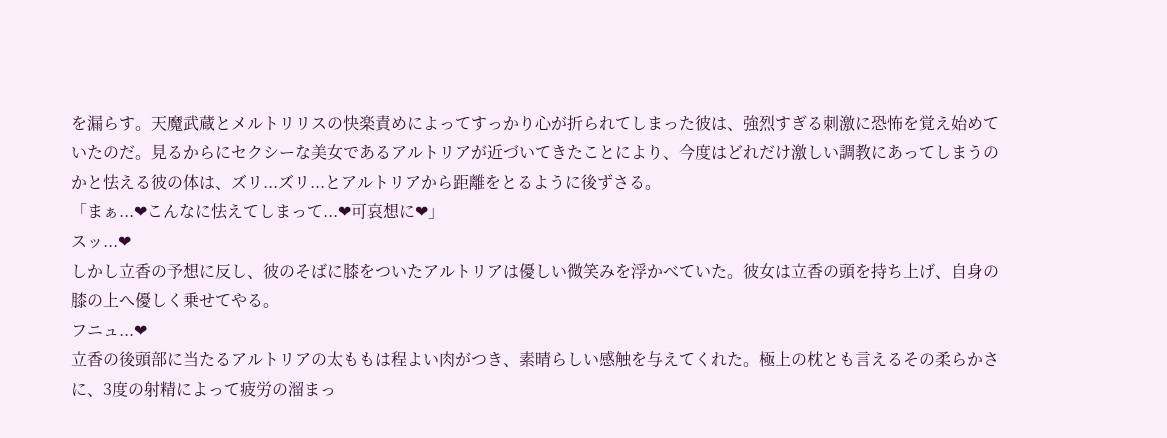を漏らす。天魔武蔵とメルトリリスの快楽責めによってすっかり心が折られてしまった彼は、強烈すぎる刺激に恐怖を覚え始めていたのだ。見るからにセクシーな美女であるアルトリアが近づいてきたことにより、今度はどれだけ激しい調教にあってしまうのかと怯える彼の体は、ズリ...ズリ...とアルトリアから距離をとるように後ずさる。
「まぁ...❤こんなに怯えてしまって...❤可哀想に❤」
スッ...❤
しかし立香の予想に反し、彼のそばに膝をついたアルトリアは優しい微笑みを浮かべていた。彼女は立香の頭を持ち上げ、自身の膝の上へ優しく乗せてやる。
フニュ...❤
立香の後頭部に当たるアルトリアの太ももは程よい肉がつき、素晴らしい感触を与えてくれた。極上の枕とも言えるその柔らかさに、3度の射精によって疲労の溜まっ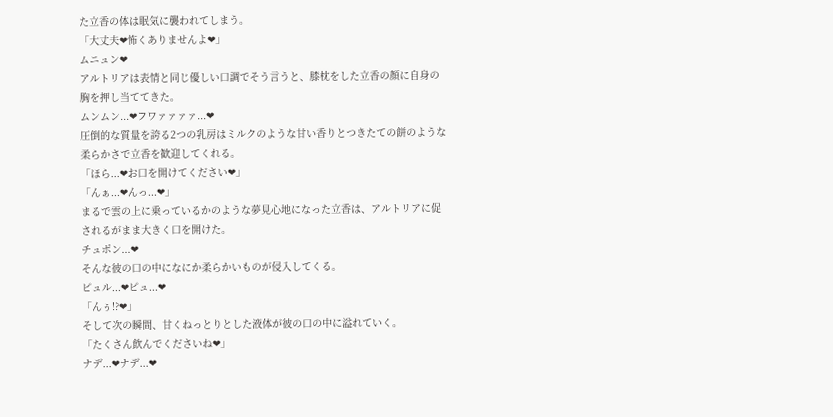た立香の体は眠気に襲われてしまう。
「大丈夫❤怖くありませんよ❤」
ムニュン❤
アルトリアは表情と同じ優しい口調でそう言うと、膝枕をした立香の顔に自身の胸を押し当ててきた。
ムンムン...❤フワァァァァ...❤
圧倒的な質量を誇る2つの乳房はミルクのような甘い香りとつきたての餅のような柔らかさで立香を歓迎してくれる。
「ほら...❤お口を開けてください❤」
「んぁ...❤んっ...❤」
まるで雲の上に乗っているかのような夢見心地になった立香は、アルトリアに促されるがまま大きく口を開けた。
チュポン...❤
そんな彼の口の中になにか柔らかいものが侵入してくる。
ピュル...❤ピュ...❤
「んぅ!?❤」
そして次の瞬間、甘くねっとりとした液体が彼の口の中に溢れていく。
「たくさん飲んでくださいね❤」
ナデ...❤ナデ...❤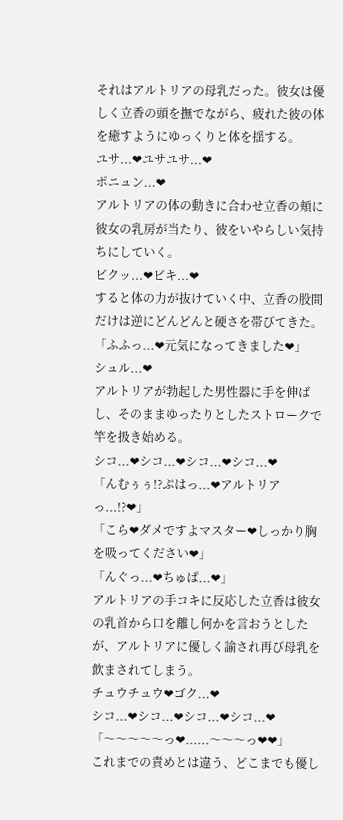それはアルトリアの母乳だった。彼女は優しく立香の頭を撫でながら、疲れた彼の体を癒すようにゆっくりと体を揺する。
ユサ...❤ユサユサ...❤
ポニュン...❤
アルトリアの体の動きに合わせ立香の頬に彼女の乳房が当たり、彼をいやらしい気持ちにしていく。
ビクッ...❤ビキ...❤
すると体の力が抜けていく中、立香の股間だけは逆にどんどんと硬さを帯びてきた。
「ふふっ...❤元気になってきました❤」
シュル...❤
アルトリアが勃起した男性器に手を伸ばし、そのままゆったりとしたストロークで竿を扱き始める。
シコ...❤シコ...❤シコ...❤シコ...❤
「んむぅぅ!?ぷはっ...❤アルトリアっ...!?❤」
「こら❤ダメですよマスター❤しっかり胸を吸ってください❤」
「んぐっ...❤ちゅぱ...❤」
アルトリアの手コキに反応した立香は彼女の乳首から口を離し何かを言おうとしたが、アルトリアに優しく諭され再び母乳を飲まされてしまう。
チュウチュウ❤ゴク...❤
シコ...❤シコ...❤シコ...❤シコ...❤
「〜〜〜〜〜っ❤......〜〜〜っ❤❤」
これまでの責めとは違う、どこまでも優し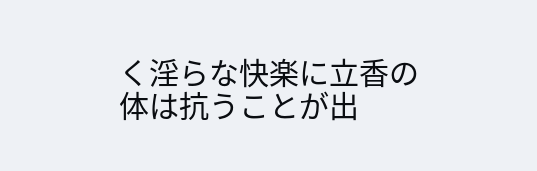く淫らな快楽に立香の体は抗うことが出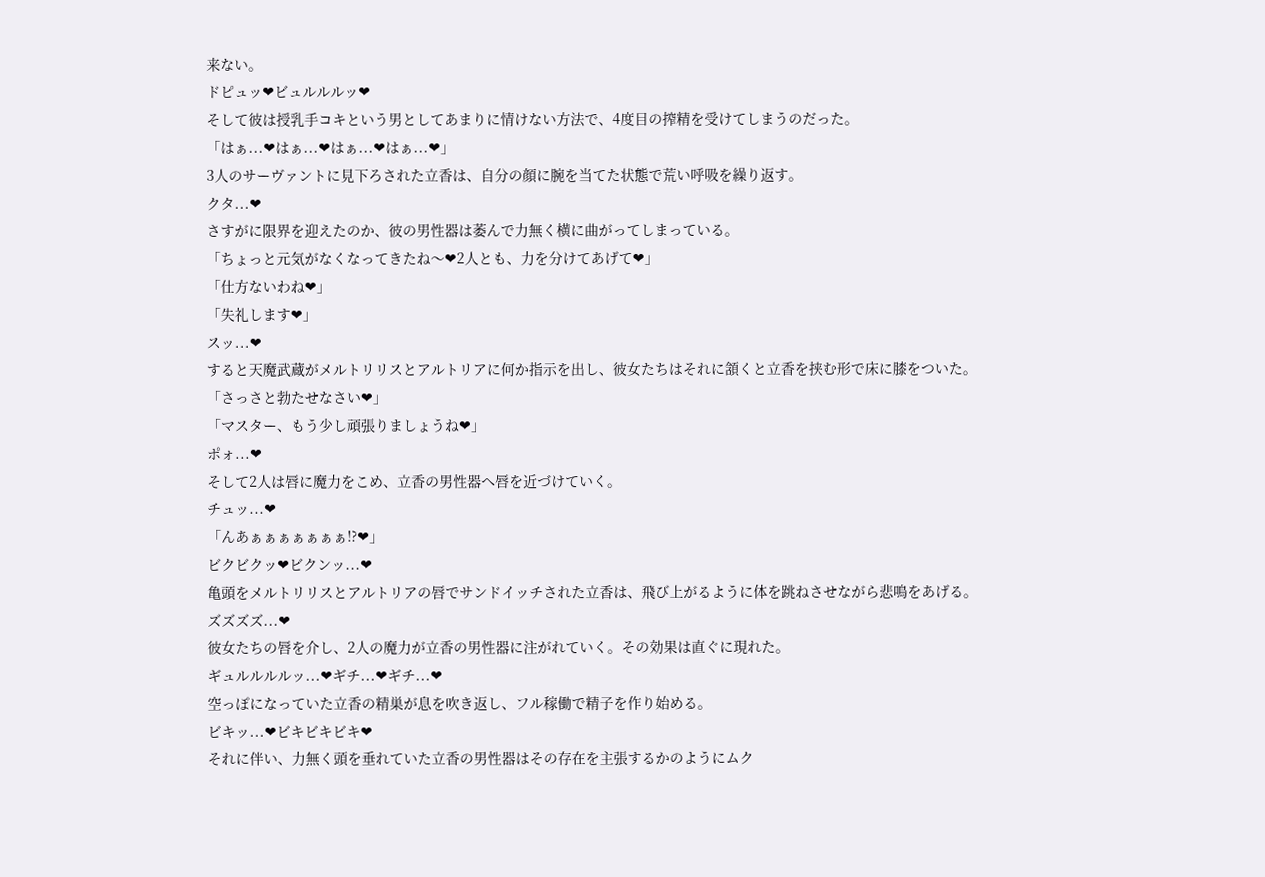来ない。
ドピュッ❤ビュルルルッ❤
そして彼は授乳手コキという男としてあまりに情けない方法で、4度目の搾精を受けてしまうのだった。
「はぁ...❤はぁ...❤はぁ...❤はぁ...❤」
3人のサーヴァントに見下ろされた立香は、自分の顔に腕を当てた状態で荒い呼吸を繰り返す。
クタ...❤
さすがに限界を迎えたのか、彼の男性器は萎んで力無く横に曲がってしまっている。
「ちょっと元気がなくなってきたね〜❤2人とも、力を分けてあげて❤」
「仕方ないわね❤」
「失礼します❤」
スッ...❤
すると天魔武蔵がメルトリリスとアルトリアに何か指示を出し、彼女たちはそれに頷くと立香を挟む形で床に膝をついた。
「さっさと勃たせなさい❤」
「マスター、もう少し頑張りましょうね❤」
ポォ...❤
そして2人は唇に魔力をこめ、立香の男性器へ唇を近づけていく。
チュッ...❤
「んあぁぁぁぁぁぁぁ!?❤」
ビクビクッ❤ビクンッ...❤
亀頭をメルトリリスとアルトリアの唇でサンドイッチされた立香は、飛び上がるように体を跳ねさせながら悲鳴をあげる。
ズズズズ...❤
彼女たちの唇を介し、2人の魔力が立香の男性器に注がれていく。その効果は直ぐに現れた。
ギュルルルルッ...❤ギチ...❤ギチ...❤
空っぽになっていた立香の精巣が息を吹き返し、フル稼働で精子を作り始める。
ビキッ...❤ビキビキビキ❤
それに伴い、力無く頭を垂れていた立香の男性器はその存在を主張するかのようにムク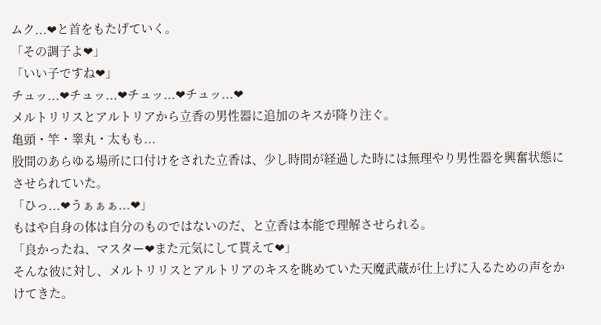ムク...❤と首をもたげていく。
「その調子よ❤」
「いい子ですね❤」
チュッ...❤チュッ...❤チュッ...❤チュッ...❤
メルトリリスとアルトリアから立香の男性器に追加のキスが降り注ぐ。
亀頭・竿・睾丸・太もも...
股間のあらゆる場所に口付けをされた立香は、少し時間が経過した時には無理やり男性器を興奮状態にさせられていた。
「ひっ...❤うぁぁぁ...❤」
もはや自身の体は自分のものではないのだ、と立香は本能で理解させられる。
「良かったね、マスター❤また元気にして貰えて❤」
そんな彼に対し、メルトリリスとアルトリアのキスを眺めていた天魔武蔵が仕上げに入るための声をかけてきた。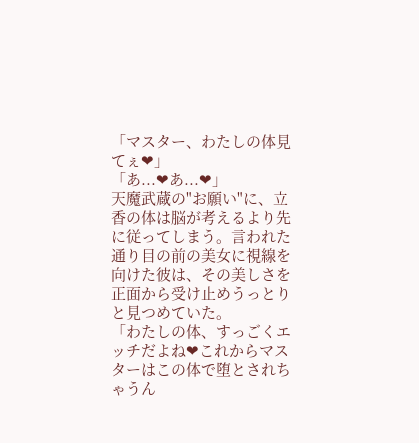「マスター、わたしの体見てぇ❤」
「あ...❤あ...❤」
天魔武蔵の"お願い"に、立香の体は脳が考えるより先に従ってしまう。言われた通り目の前の美女に視線を向けた彼は、その美しさを正面から受け止めうっとりと見つめていた。
「わたしの体、すっごくエッチだよね❤これからマスターはこの体で堕とされちゃうん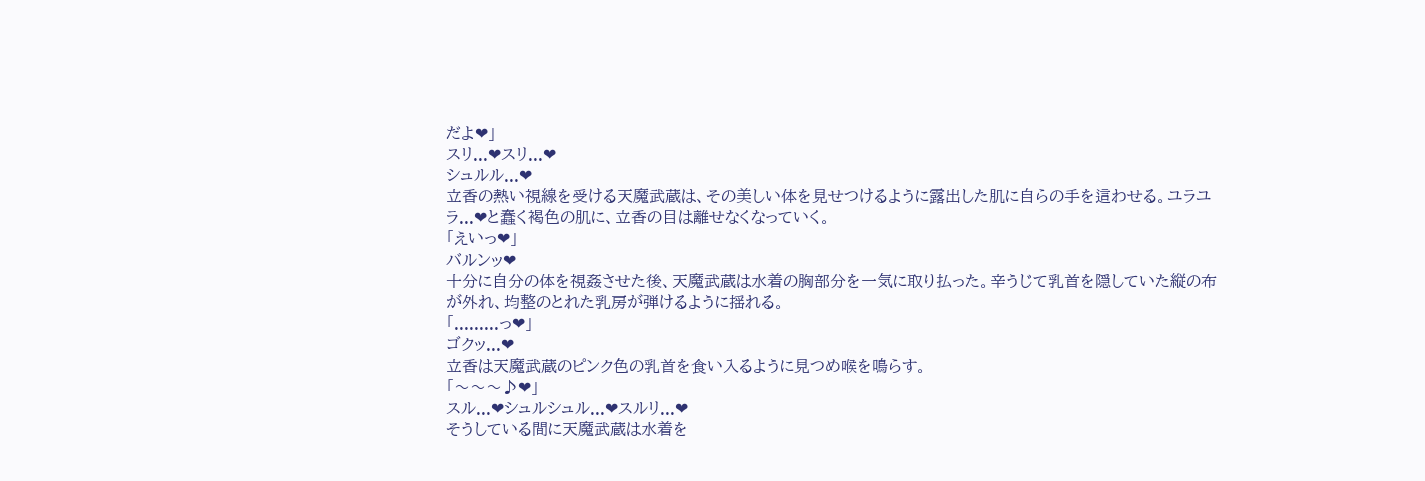だよ❤」
スリ...❤スリ...❤
シュルル...❤
立香の熱い視線を受ける天魔武蔵は、その美しい体を見せつけるように露出した肌に自らの手を這わせる。ユラユラ...❤と蠢く褐色の肌に、立香の目は離せなくなっていく。
「えいっ❤」
バルンッ❤
十分に自分の体を視姦させた後、天魔武蔵は水着の胸部分を一気に取り払った。辛うじて乳首を隠していた縦の布が外れ、均整のとれた乳房が弾けるように揺れる。
「.........っ❤」
ゴクッ...❤
立香は天魔武蔵のピンク色の乳首を食い入るように見つめ喉を鳴らす。
「〜〜〜♪❤」
スル...❤シュルシュル...❤スルリ...❤
そうしている間に天魔武蔵は水着を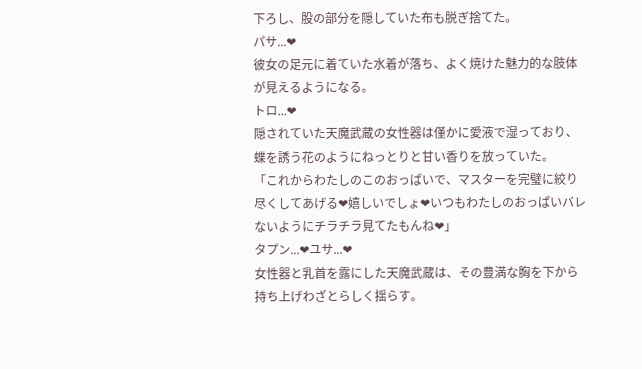下ろし、股の部分を隠していた布も脱ぎ捨てた。
パサ...❤
彼女の足元に着ていた水着が落ち、よく焼けた魅力的な肢体が見えるようになる。
トロ...❤
隠されていた天魔武蔵の女性器は僅かに愛液で湿っており、蝶を誘う花のようにねっとりと甘い香りを放っていた。
「これからわたしのこのおっぱいで、マスターを完璧に絞り尽くしてあげる❤嬉しいでしょ❤いつもわたしのおっぱいバレないようにチラチラ見てたもんね❤」
タプン...❤ユサ...❤
女性器と乳首を露にした天魔武蔵は、その豊満な胸を下から持ち上げわざとらしく揺らす。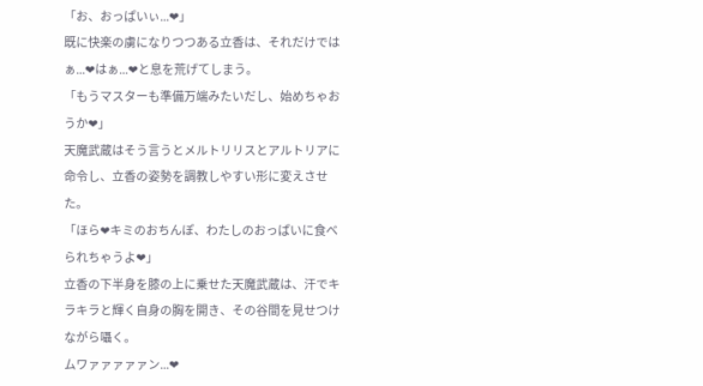「お、おっぱいぃ...❤」
既に快楽の虜になりつつある立香は、それだけではぁ...❤はぁ...❤と息を荒げてしまう。
「もうマスターも準備万端みたいだし、始めちゃおうか❤」
天魔武蔵はそう言うとメルトリリスとアルトリアに命令し、立香の姿勢を調教しやすい形に変えさせた。
「ほら❤キミのおちんぽ、わたしのおっぱいに食べられちゃうよ❤」
立香の下半身を膝の上に乗せた天魔武蔵は、汗でキラキラと輝く自身の胸を開き、その谷間を見せつけながら囁く。
ムワァァァァァン...❤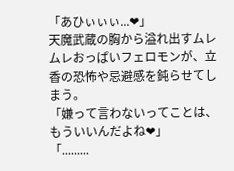「あひぃぃぃ...❤」
天魔武蔵の胸から溢れ出すムレムレおっぱいフェロモンが、立香の恐怖や忌避感を鈍らせてしまう。
「嫌って言わないってことは、もういいんだよね❤」
「.........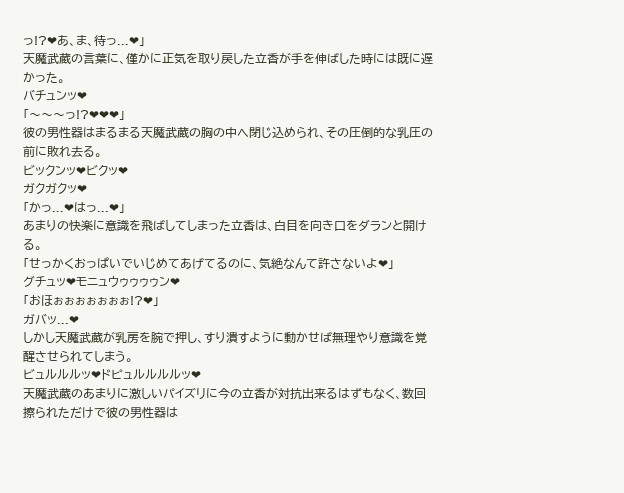っ!?❤あ、ま、待っ...❤」
天魔武蔵の言葉に、僅かに正気を取り戻した立香が手を伸ばした時には既に遅かった。
バチュンッ❤
「〜〜〜っ!?❤❤❤」
彼の男性器はまるまる天魔武蔵の胸の中へ閉じ込められ、その圧倒的な乳圧の前に敗れ去る。
ビックンッ❤ビクッ❤
ガクガクッ❤
「かっ...❤はっ...❤」
あまりの快楽に意識を飛ばしてしまった立香は、白目を向き口をダランと開ける。
「せっかくおっぱいでいじめてあげてるのに、気絶なんて許さないよ❤」
グチュッ❤モニュウゥゥゥゥン❤
「おほぉぉぉぉぉぉぉ!?❤」
ガバッ...❤
しかし天魔武蔵が乳房を腕で押し、すり潰すように動かせば無理やり意識を覚醒させられてしまう。
ビュルルルッ❤ドピュルルルルッ❤
天魔武蔵のあまりに激しいパイズリに今の立香が対抗出来るはずもなく、数回擦られただけで彼の男性器は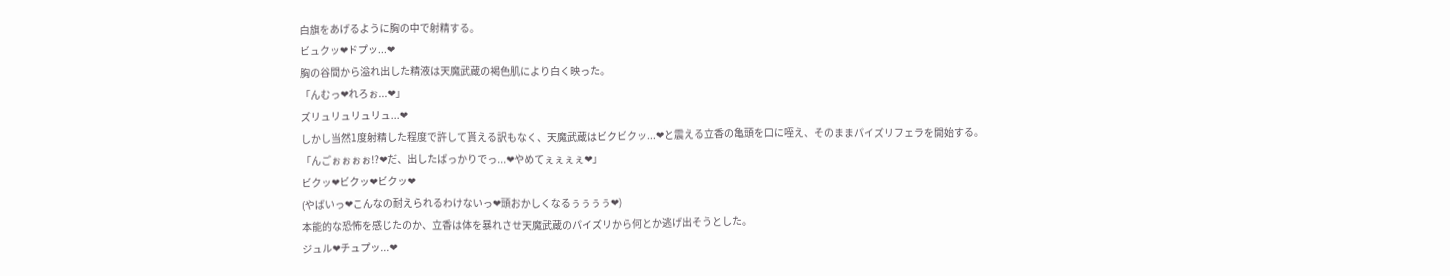白旗をあげるように胸の中で射精する。
ビュクッ❤ドプッ...❤
胸の谷間から溢れ出した精液は天魔武蔵の褐色肌により白く映った。
「んむっ❤れろぉ...❤」
ズリュリュリュリュ...❤
しかし当然1度射精した程度で許して貰える訳もなく、天魔武蔵はビクビクッ...❤と震える立香の亀頭を口に咥え、そのままパイズリフェラを開始する。
「んごぉぉぉぉ!?❤だ、出したばっかりでっ...❤やめてぇぇぇぇ❤」
ビクッ❤ビクッ❤ビクッ❤
(やばいっ❤こんなの耐えられるわけないっ❤頭おかしくなるぅぅぅぅ❤)
本能的な恐怖を感じたのか、立香は体を暴れさせ天魔武蔵のパイズリから何とか逃げ出そうとした。
ジュル❤チュプッ...❤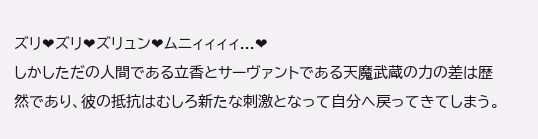ズリ❤ズリ❤ズリュン❤ムニィィィィ...❤
しかしただの人間である立香とサーヴァントである天魔武蔵の力の差は歴然であり、彼の抵抗はむしろ新たな刺激となって自分へ戻ってきてしまう。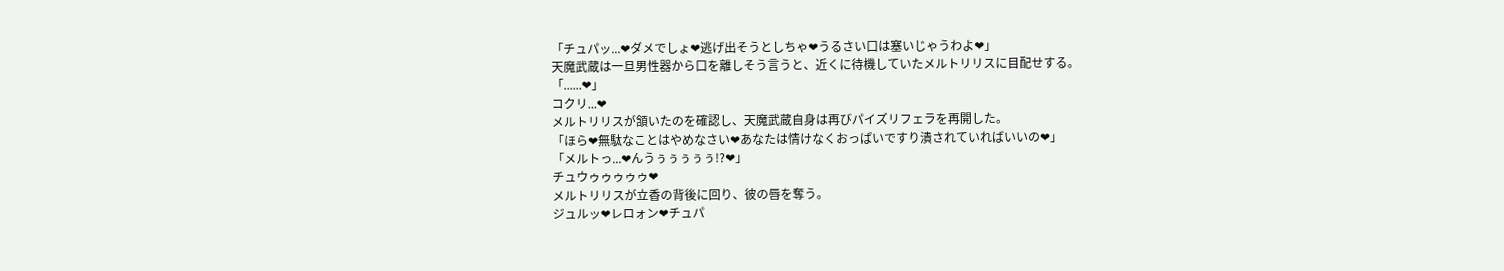「チュパッ...❤ダメでしょ❤逃げ出そうとしちゃ❤うるさい口は塞いじゃうわよ❤」
天魔武蔵は一旦男性器から口を離しそう言うと、近くに待機していたメルトリリスに目配せする。
「......❤」
コクリ...❤
メルトリリスが頷いたのを確認し、天魔武蔵自身は再びパイズリフェラを再開した。
「ほら❤無駄なことはやめなさい❤あなたは情けなくおっぱいですり潰されていればいいの❤」
「メルトっ...❤んうぅぅぅぅぅ!?❤」
チュウゥゥゥゥゥ❤
メルトリリスが立香の背後に回り、彼の唇を奪う。
ジュルッ❤レロォン❤チュパ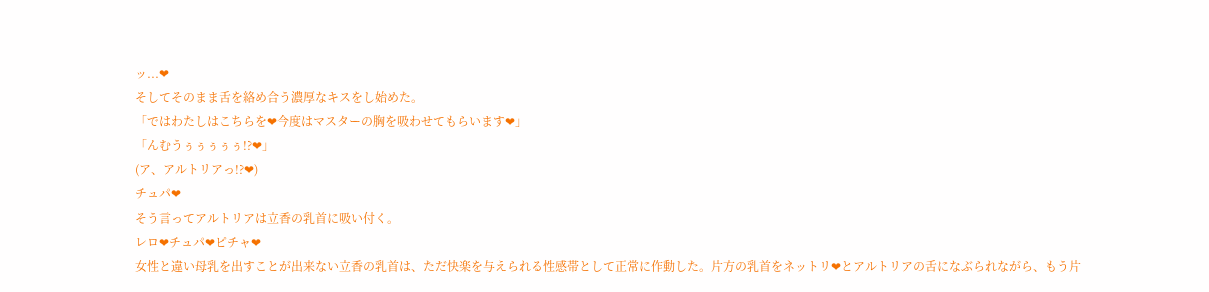ッ...❤
そしてそのまま舌を絡め合う濃厚なキスをし始めた。
「ではわたしはこちらを❤今度はマスターの胸を吸わせてもらいます❤」
「んむうぅぅぅぅぅ!?❤」
(ア、アルトリアっ!?❤)
チュパ❤
そう言ってアルトリアは立香の乳首に吸い付く。
レロ❤チュパ❤ピチャ❤
女性と違い母乳を出すことが出来ない立香の乳首は、ただ快楽を与えられる性感帯として正常に作動した。片方の乳首をネットリ❤とアルトリアの舌になぶられながら、もう片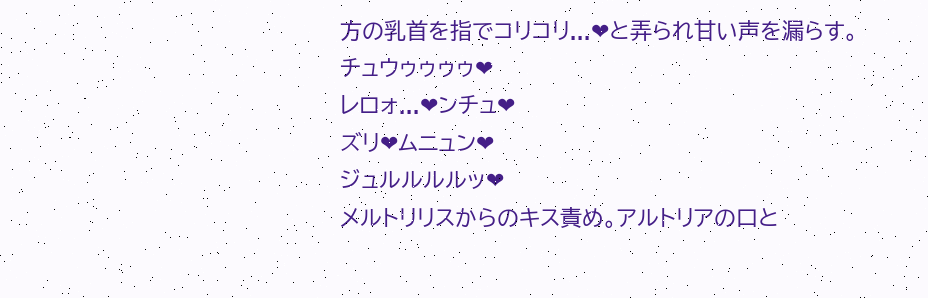方の乳首を指でコリコリ...❤と弄られ甘い声を漏らす。
チュウゥゥゥゥ❤
レロォ...❤ンチュ❤
ズリ❤ムニュン❤
ジュルルルルッ❤
メルトリリスからのキス責め。アルトリアの口と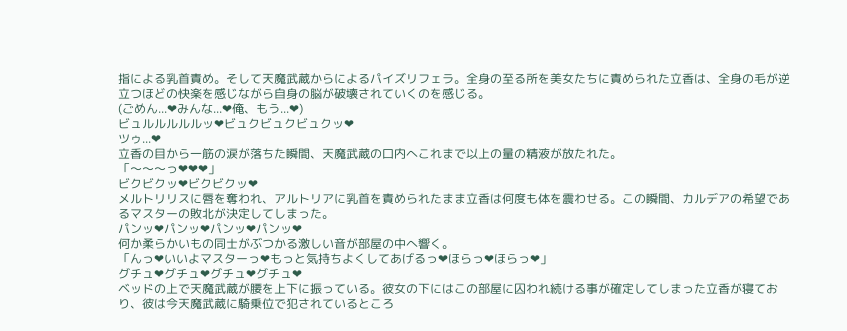指による乳首責め。そして天魔武蔵からによるパイズリフェラ。全身の至る所を美女たちに責められた立香は、全身の毛が逆立つほどの快楽を感じながら自身の脳が破壊されていくのを感じる。
(ごめん...❤みんな...❤俺、もう...❤)
ビュルルルルルッ❤ビュクビュクビュクッ❤
ツゥ...❤
立香の目から一筋の涙が落ちた瞬間、天魔武蔵の口内へこれまで以上の量の精液が放たれた。
「〜〜〜っ❤❤❤」
ビクビクッ❤ビクビクッ❤
メルトリリスに唇を奪われ、アルトリアに乳首を責められたまま立香は何度も体を震わせる。この瞬間、カルデアの希望であるマスターの敗北が決定してしまった。
パンッ❤パンッ❤パンッ❤パンッ❤
何か柔らかいもの同士がぶつかる激しい音が部屋の中へ響く。
「んっ❤いいよマスターっ❤もっと気持ちよくしてあげるっ❤ほらっ❤ほらっ❤」
グチュ❤グチュ❤グチュ❤グチュ❤
ベッドの上で天魔武蔵が腰を上下に振っている。彼女の下にはこの部屋に囚われ続ける事が確定してしまった立香が寝ており、彼は今天魔武蔵に騎乗位で犯されているところ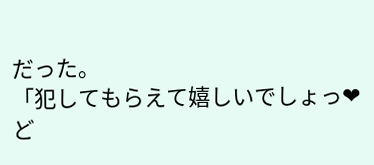だった。
「犯してもらえて嬉しいでしょっ❤ど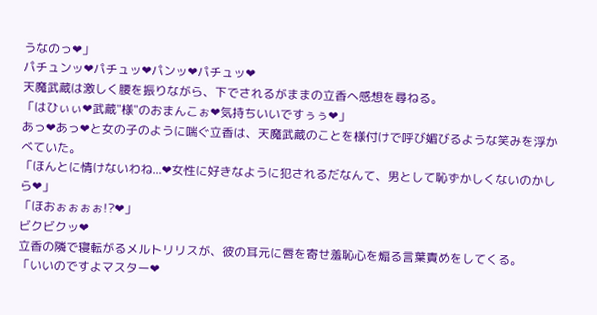うなのっ❤」
パチュンッ❤パチュッ❤パンッ❤パチュッ❤
天魔武蔵は激しく腰を振りながら、下でされるがままの立香へ感想を尋ねる。
「はひぃぃ❤武蔵"様"のおまんこぉ❤気持ちいいですぅぅ❤」
あっ❤あっ❤と女の子のように喘ぐ立香は、天魔武蔵のことを様付けで呼び媚びるような笑みを浮かべていた。
「ほんとに情けないわね...❤女性に好きなように犯されるだなんて、男として恥ずかしくないのかしら❤」
「ほおぉぉぉぉ!?❤」
ビクビクッ❤
立香の隣で寝転がるメルトリリスが、彼の耳元に唇を寄せ羞恥心を煽る言葉責めをしてくる。
「いいのですよマスター❤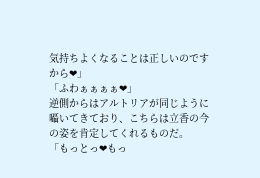気持ちよくなることは正しいのですから❤」
「ふわぁぁぁぁ❤」
逆側からはアルトリアが同じように囁いてきており、こちらは立香の今の姿を肯定してくれるものだ。
「もっとっ❤もっ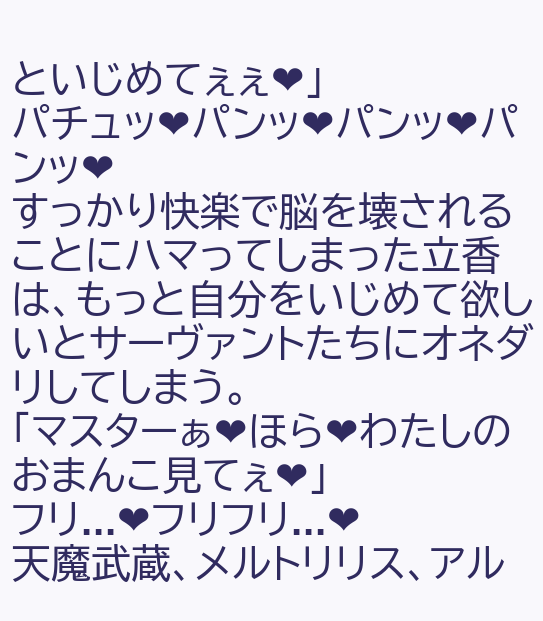といじめてぇぇ❤」
パチュッ❤パンッ❤パンッ❤パンッ❤
すっかり快楽で脳を壊されることにハマってしまった立香は、もっと自分をいじめて欲しいとサーヴァントたちにオネダリしてしまう。
「マスターぁ❤ほら❤わたしのおまんこ見てぇ❤」
フリ...❤フリフリ...❤
天魔武蔵、メルトリリス、アル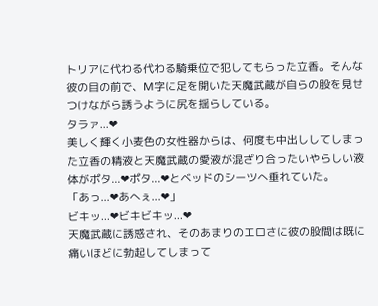トリアに代わる代わる騎乗位で犯してもらった立香。そんな彼の目の前で、M字に足を開いた天魔武蔵が自らの股を見せつけながら誘うように尻を揺らしている。
タラァ...❤
美しく輝く小麦色の女性器からは、何度も中出ししてしまった立香の精液と天魔武蔵の愛液が混ざり合ったいやらしい液体がポタ...❤ポタ...❤とベッドのシーツへ垂れていた。
「あっ...❤あへぇ...❤」
ビキッ...❤ビキビキッ...❤
天魔武蔵に誘惑され、そのあまりのエロさに彼の股間は既に痛いほどに勃起してしまって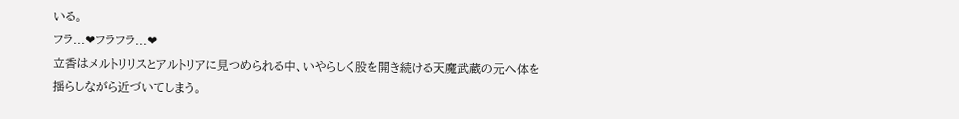いる。
フラ...❤フラフラ...❤
立香はメルトリリスとアルトリアに見つめられる中、いやらしく股を開き続ける天魔武蔵の元へ体を揺らしながら近づいてしまう。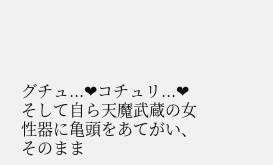グチュ...❤コチュリ...❤
そして自ら天魔武蔵の女性器に亀頭をあてがい、そのまま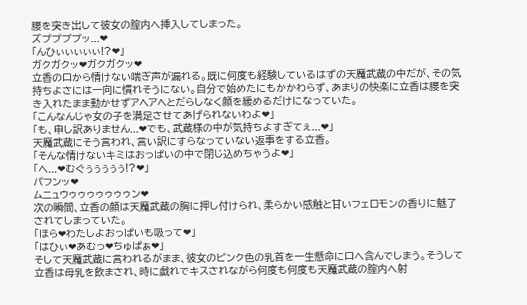腰を突き出して彼女の腟内へ挿入してしまった。
ズププププッ...❤
「んひぃぃぃぃぃ!?❤」
ガクガクッ❤ガクガクッ❤
立香の口から情けない喘ぎ声が漏れる。既に何度も経験しているはずの天魔武蔵の中だが、その気持ちよさには一向に慣れそうにない。自分で始めたにもかかわらず、あまりの快楽に立香は腰を突き入れたまま動かせずアヘアヘとだらしなく顔を緩めるだけになっていた。
「こんなんじゃ女の子を満足させてあげられないわよ❤」
「も、申し訳ありません...❤でも、武蔵様の中が気持ちよすぎてぇ...❤」
天魔武蔵にそう言われ、言い訳にすらなっていない返事をする立香。
「そんな情けないキミはおっぱいの中で閉じ込めちゃうよ❤」
「へ...❤むぐぅぅぅぅぅ!?❤」
パフンッ❤
ムニュウゥゥゥゥゥゥゥン❤
次の瞬間、立香の顔は天魔武蔵の胸に押し付けられ、柔らかい感触と甘いフェロモンの香りに魅了されてしまっていた。
「ほら❤わたしよおっぱいも吸って❤」
「はひぃ❤あむっ❤ちゅぱぁ❤」
そして天魔武蔵に言われるがまま、彼女のピンク色の乳首を一生懸命に口へ含んでしまう。そうして立香は母乳を飲まされ、時に戯れでキスされながら何度も何度も天魔武蔵の腟内へ射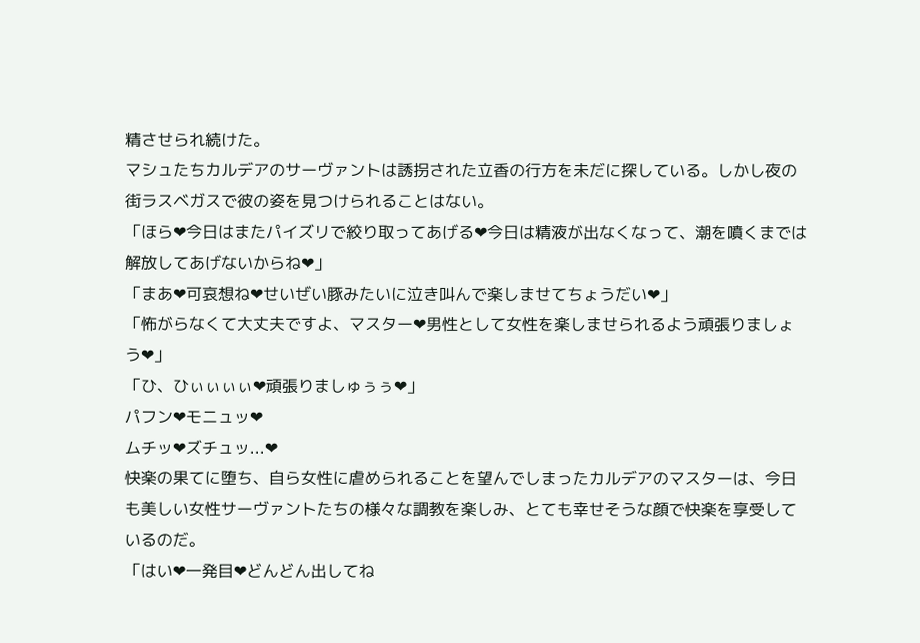精させられ続けた。
マシュたちカルデアのサーヴァントは誘拐された立香の行方を未だに探している。しかし夜の街ラスベガスで彼の姿を見つけられることはない。
「ほら❤今日はまたパイズリで絞り取ってあげる❤今日は精液が出なくなって、潮を噴くまでは解放してあげないからね❤」
「まあ❤可哀想ね❤せいぜい豚みたいに泣き叫んで楽しませてちょうだい❤」
「怖がらなくて大丈夫ですよ、マスター❤男性として女性を楽しませられるよう頑張りましょう❤」
「ひ、ひぃぃぃぃ❤頑張りましゅぅぅ❤」
パフン❤モニュッ❤
ムチッ❤ズチュッ...❤
快楽の果てに堕ち、自ら女性に虐められることを望んでしまったカルデアのマスターは、今日も美しい女性サーヴァントたちの様々な調教を楽しみ、とても幸せそうな顔で快楽を享受しているのだ。
「はい❤一発目❤どんどん出してね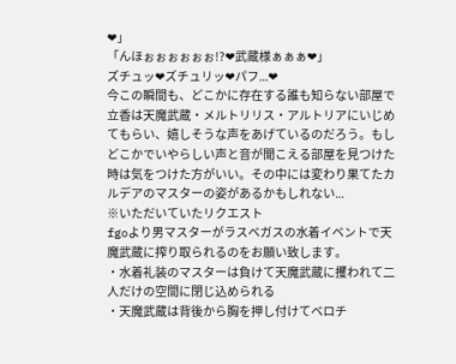❤」
「んほぉぉぉぉぉぉ!?❤武蔵様ぁぁぁ❤」
ズチュッ❤ズチュリッ❤パフ...❤
今この瞬間も、どこかに存在する誰も知らない部屋で立香は天魔武蔵・メルトリリス・アルトリアにいじめてもらい、嬉しそうな声をあげているのだろう。もしどこかでいやらしい声と音が聞こえる部屋を見つけた時は気をつけた方がいい。その中には変わり果てたカルデアのマスターの姿があるかもしれない...
※いただいていたリクエスト
fgoより男マスターがラスベガスの水着イベントで天魔武蔵に搾り取られるのをお願い致します。
・水着礼装のマスターは負けて天魔武蔵に攫われて二人だけの空間に閉じ込められる
・天魔武蔵は背後から胸を押し付けてベロチ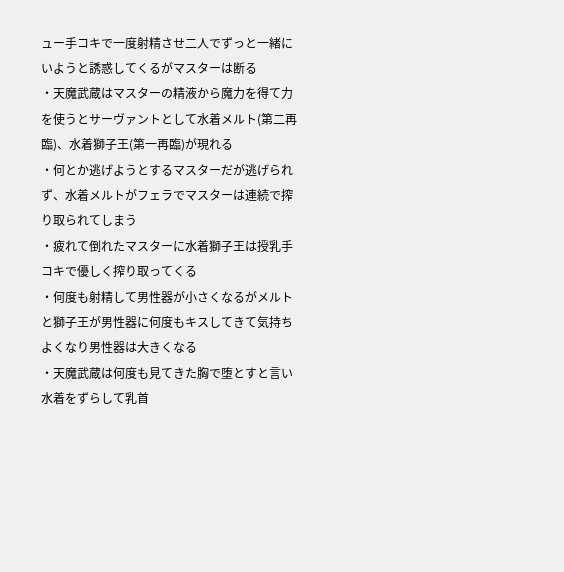ュー手コキで一度射精させ二人でずっと一緒にいようと誘惑してくるがマスターは断る
・天魔武蔵はマスターの精液から魔力を得て力を使うとサーヴァントとして水着メルト(第二再臨)、水着獅子王(第一再臨)が現れる
・何とか逃げようとするマスターだが逃げられず、水着メルトがフェラでマスターは連続で搾り取られてしまう
・疲れて倒れたマスターに水着獅子王は授乳手コキで優しく搾り取ってくる
・何度も射精して男性器が小さくなるがメルトと獅子王が男性器に何度もキスしてきて気持ちよくなり男性器は大きくなる
・天魔武蔵は何度も見てきた胸で堕とすと言い水着をずらして乳首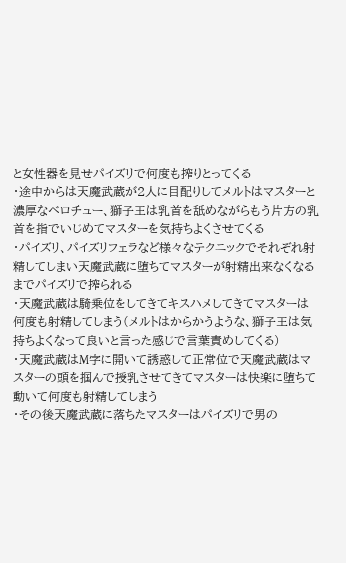と女性器を見せパイズリで何度も搾りとってくる
・途中からは天魔武蔵が2人に目配りしてメルトはマスターと濃厚なベロチュー、獅子王は乳首を舐めながらもう片方の乳首を指でいじめてマスターを気持ちよくさせてくる
・パイズリ、パイズリフェラなど様々なテクニックでそれぞれ射精してしまい天魔武蔵に堕ちてマスターが射精出来なくなるまでパイズリで搾られる
・天魔武蔵は騎乗位をしてきてキスハメしてきてマスターは何度も射精してしまう(メルトはからかうような、獅子王は気持ちよくなって良いと言った感じで言葉責めしてくる)
・天魔武蔵はM字に開いて誘惑して正常位で天魔武蔵はマスターの頭を掴んで授乳させてきてマスターは快楽に堕ちて動いて何度も射精してしまう
・その後天魔武蔵に落ちたマスターはパイズリで男の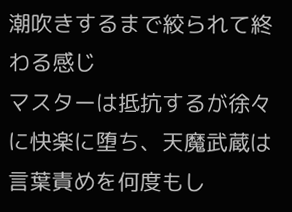潮吹きするまで絞られて終わる感じ
マスターは抵抗するが徐々に快楽に堕ち、天魔武蔵は言葉責めを何度もし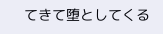てきて堕としてくる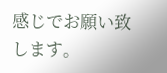感じでお願い致します。